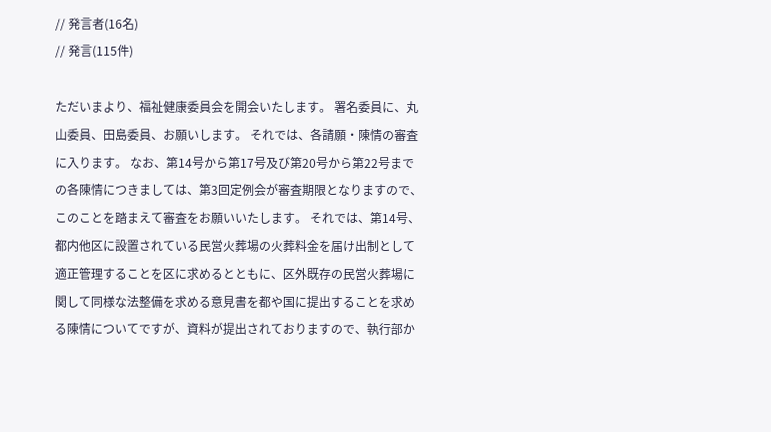// 発言者(16名)
// 発言(115件)

ただいまより、福祉健康委員会を開会いたします。 署名委員に、丸山委員、田島委員、お願いします。 それでは、各請願・陳情の審査に入ります。 なお、第14号から第17号及び第20号から第22号までの各陳情につきましては、第3回定例会が審査期限となりますので、このことを踏まえて審査をお願いいたします。 それでは、第14号、都内他区に設置されている民営火葬場の火葬料金を届け出制として適正管理することを区に求めるとともに、区外既存の民営火葬場に関して同様な法整備を求める意見書を都や国に提出することを求める陳情についてですが、資料が提出されておりますので、執行部か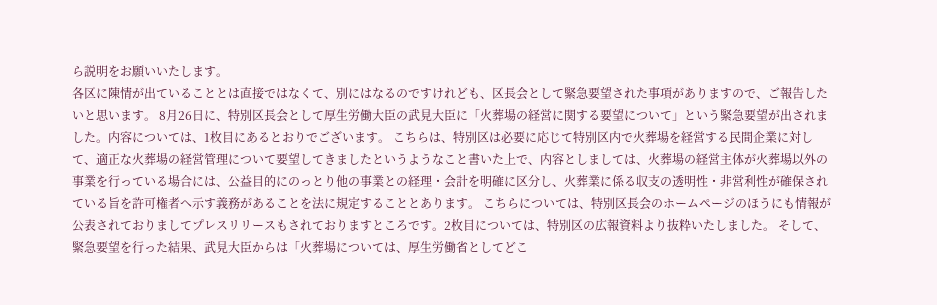ら説明をお願いいたします。
各区に陳情が出ていることとは直接ではなくて、別にはなるのですけれども、区長会として緊急要望された事項がありますので、ご報告したいと思います。 8月26日に、特別区長会として厚生労働大臣の武見大臣に「火葬場の経営に関する要望について」という緊急要望が出されました。内容については、1枚目にあるとおりでございます。 こちらは、特別区は必要に応じて特別区内で火葬場を経営する民間企業に対して、適正な火葬場の経営管理について要望してきましたというようなこと書いた上で、内容としましては、火葬場の経営主体が火葬場以外の事業を行っている場合には、公益目的にのっとり他の事業との経理・会計を明確に区分し、火葬業に係る収支の透明性・非営利性が確保されている旨を許可権者へ示す義務があることを法に規定することとあります。 こちらについては、特別区長会のホームページのほうにも情報が公表されておりましてプレスリリースもされておりますところです。2枚目については、特別区の広報資料より抜粋いたしました。 そして、緊急要望を行った結果、武見大臣からは「火葬場については、厚生労働省としてどこ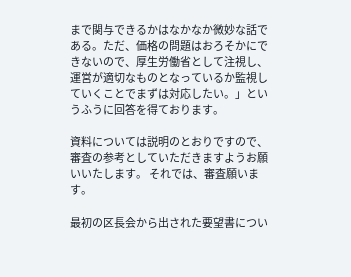まで関与できるかはなかなか微妙な話である。ただ、価格の問題はおろそかにできないので、厚生労働省として注視し、運営が適切なものとなっているか監視していくことでまずは対応したい。」というふうに回答を得ております。

資料については説明のとおりですので、審査の参考としていただきますようお願いいたします。 それでは、審査願います。

最初の区長会から出された要望書につい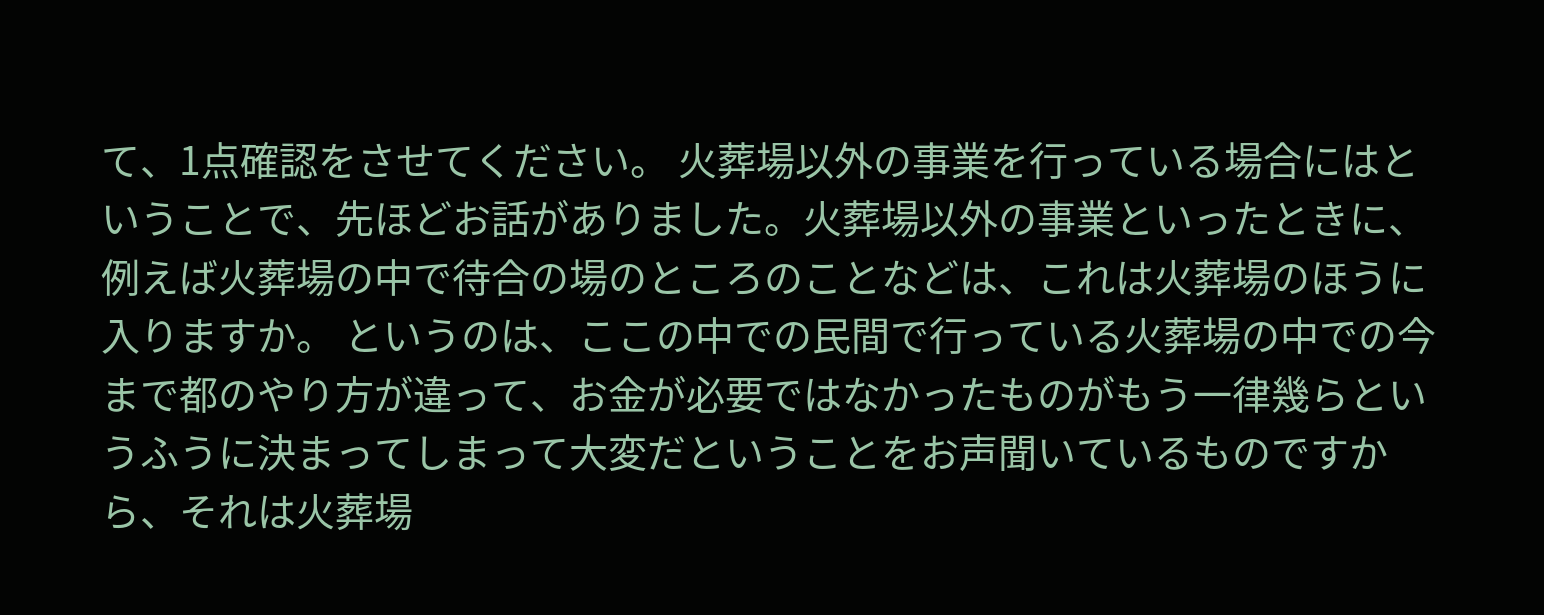て、1点確認をさせてください。 火葬場以外の事業を行っている場合にはということで、先ほどお話がありました。火葬場以外の事業といったときに、例えば火葬場の中で待合の場のところのことなどは、これは火葬場のほうに入りますか。 というのは、ここの中での民間で行っている火葬場の中での今まで都のやり方が違って、お金が必要ではなかったものがもう一律幾らというふうに決まってしまって大変だということをお声聞いているものですから、それは火葬場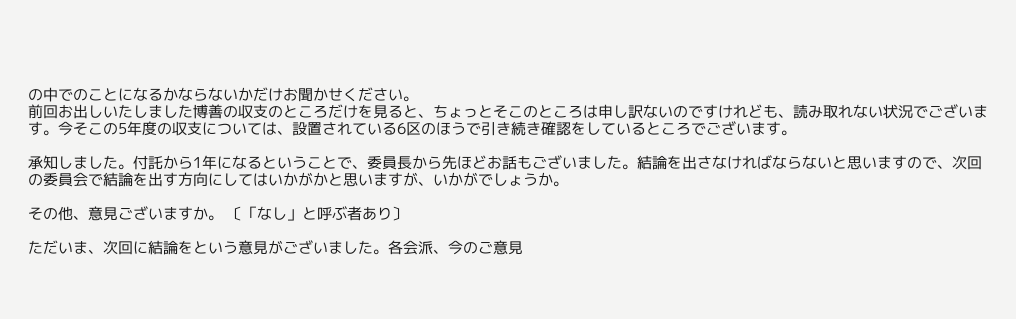の中でのことになるかならないかだけお聞かせください。
前回お出しいたしました博善の収支のところだけを見ると、ちょっとそこのところは申し訳ないのですけれども、読み取れない状況でございます。今そこの5年度の収支については、設置されている6区のほうで引き続き確認をしているところでございます。

承知しました。付託から1年になるということで、委員長から先ほどお話もございました。結論を出さなければならないと思いますので、次回の委員会で結論を出す方向にしてはいかがかと思いますが、いかがでしょうか。

その他、意見ございますか。 〔「なし」と呼ぶ者あり〕

ただいま、次回に結論をという意見がございました。各会派、今のご意見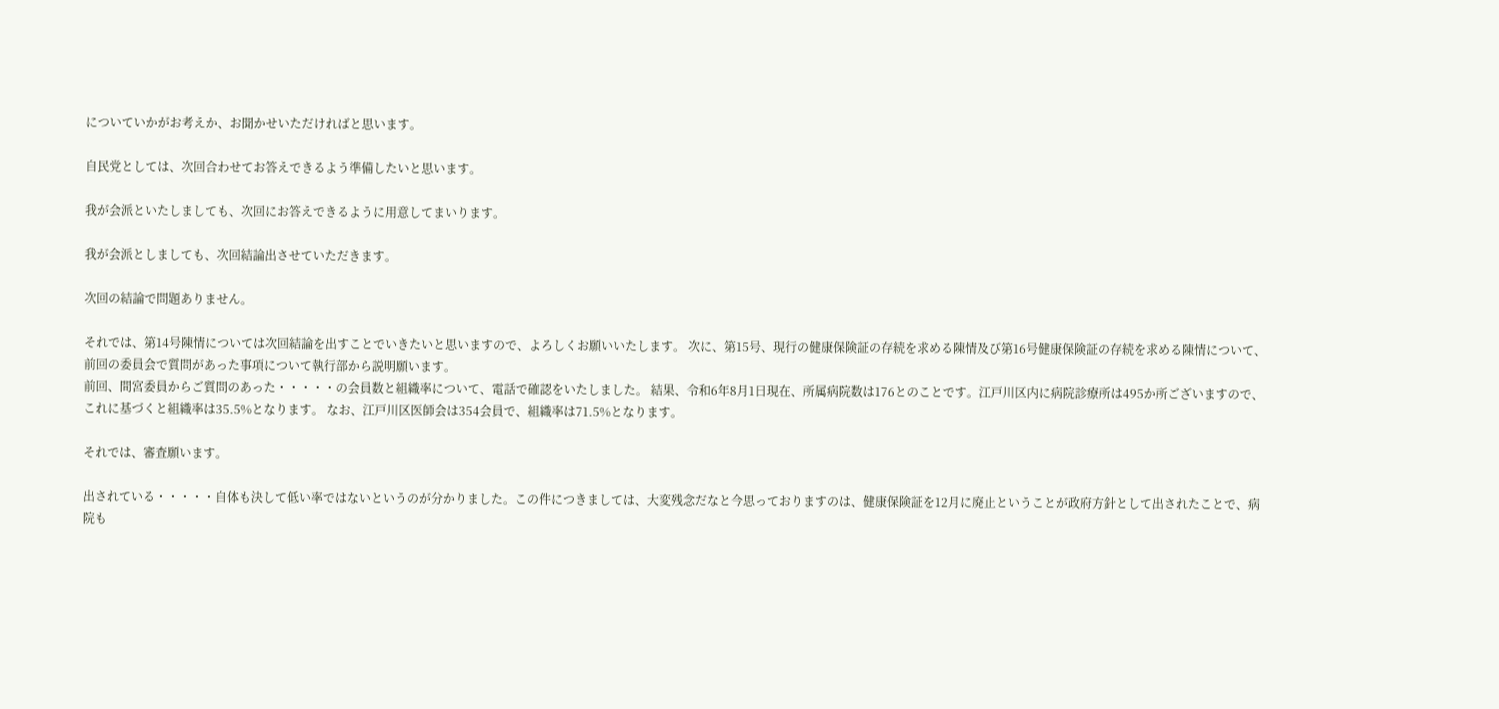についていかがお考えか、お聞かせいただければと思います。

自民党としては、次回合わせてお答えできるよう準備したいと思います。

我が会派といたしましても、次回にお答えできるように用意してまいります。

我が会派としましても、次回結論出させていただきます。

次回の結論で問題ありません。

それでは、第14号陳情については次回結論を出すことでいきたいと思いますので、よろしくお願いいたします。 次に、第15号、現行の健康保険証の存続を求める陳情及び第16号健康保険証の存続を求める陳情について、前回の委員会で質問があった事項について執行部から説明願います。
前回、間宮委員からご質問のあった・・・・・の会員数と組織率について、電話で確認をいたしました。 結果、令和6年8月1日現在、所属病院数は176とのことです。江戸川区内に病院診療所は495か所ございますので、これに基づくと組織率は35.5%となります。 なお、江戸川区医師会は354会員で、組織率は71.5%となります。

それでは、審査願います。

出されている・・・・・自体も決して低い率ではないというのが分かりました。この件につきましては、大変残念だなと今思っておりますのは、健康保険証を12月に廃止ということが政府方針として出されたことで、病院も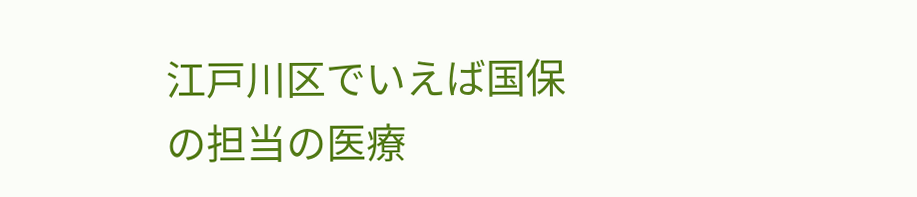江戸川区でいえば国保の担当の医療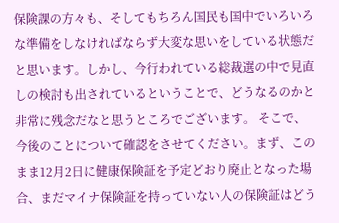保険課の方々も、そしてもちろん国民も国中でいろいろな準備をしなければならず大変な思いをしている状態だと思います。しかし、今行われている総裁選の中で見直しの検討も出されているということで、どうなるのかと非常に残念だなと思うところでございます。 そこで、今後のことについて確認をさせてください。まず、このまま12月2日に健康保険証を予定どおり廃止となった場合、まだマイナ保険証を持っていない人の保険証はどう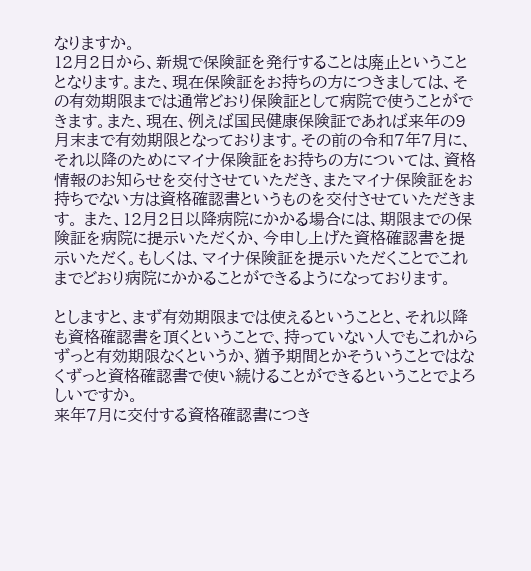なりますか。
12月2日から、新規で保険証を発行することは廃止ということとなります。また、現在保険証をお持ちの方につきましては、その有効期限までは通常どおり保険証として病院で使うことができます。また、現在、例えば国民健康保険証であれば来年の9月末まで有効期限となっております。その前の令和7年7月に、それ以降のためにマイナ保険証をお持ちの方については、資格情報のお知らせを交付させていただき、またマイナ保険証をお持ちでない方は資格確認書というものを交付させていただきます。 また、12月2日以降病院にかかる場合には、期限までの保険証を病院に提示いただくか、今申し上げた資格確認書を提示いただく。もしくは、マイナ保険証を提示いただくことでこれまでどおり病院にかかることができるようになっております。

としますと、まず有効期限までは使えるということと、それ以降も資格確認書を頂くということで、持っていない人でもこれからずっと有効期限なくというか、猶予期間とかそういうことではなくずっと資格確認書で使い続けることができるということでよろしいですか。
来年7月に交付する資格確認書につき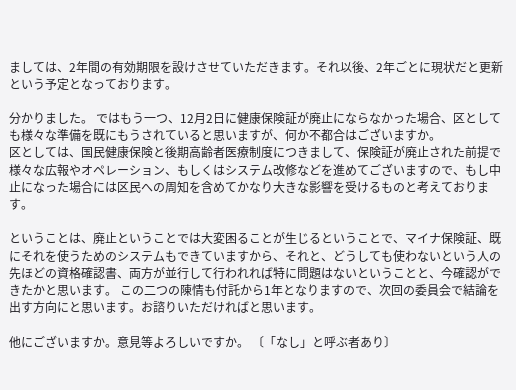ましては、2年間の有効期限を設けさせていただきます。それ以後、2年ごとに現状だと更新という予定となっております。

分かりました。 ではもう一つ、12月2日に健康保険証が廃止にならなかった場合、区としても様々な準備を既にもうされていると思いますが、何か不都合はございますか。
区としては、国民健康保険と後期高齢者医療制度につきまして、保険証が廃止された前提で様々な広報やオペレーション、もしくはシステム改修などを進めてございますので、もし中止になった場合には区民への周知を含めてかなり大きな影響を受けるものと考えております。

ということは、廃止ということでは大変困ることが生じるということで、マイナ保険証、既にそれを使うためのシステムもできていますから、それと、どうしても使わないという人の先ほどの資格確認書、両方が並行して行われれば特に問題はないということと、今確認ができたかと思います。 この二つの陳情も付託から1年となりますので、次回の委員会で結論を出す方向にと思います。お諮りいただければと思います。

他にございますか。意見等よろしいですか。 〔「なし」と呼ぶ者あり〕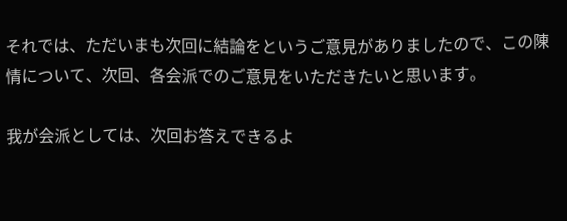それでは、ただいまも次回に結論をというご意見がありましたので、この陳情について、次回、各会派でのご意見をいただきたいと思います。

我が会派としては、次回お答えできるよ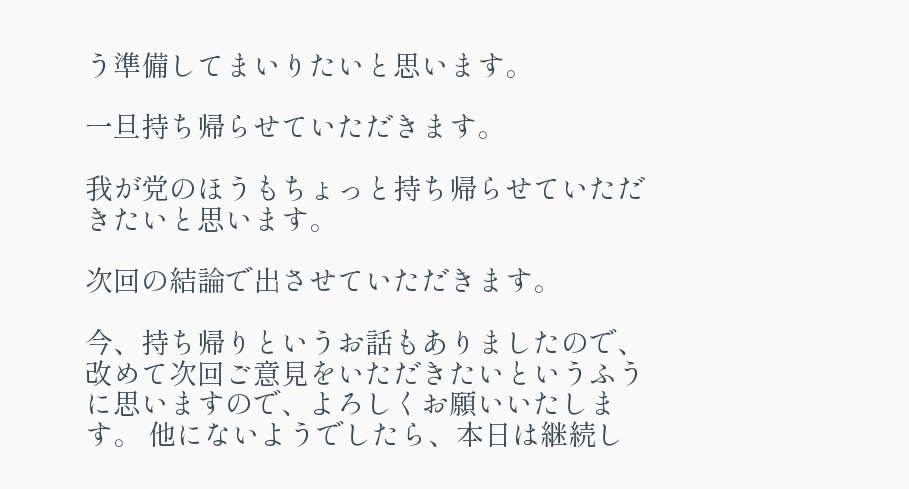う準備してまいりたいと思います。

一旦持ち帰らせていただきます。

我が党のほうもちょっと持ち帰らせていただきたいと思います。

次回の結論で出させていただきます。

今、持ち帰りというお話もありましたので、改めて次回ご意見をいただきたいというふうに思いますので、よろしくお願いいたします。 他にないようでしたら、本日は継続し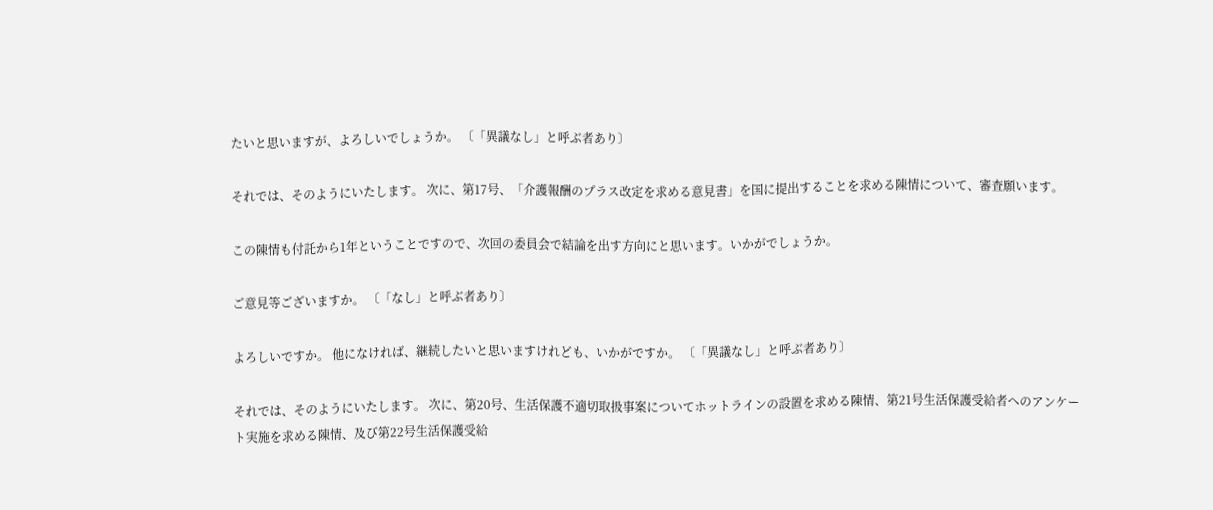たいと思いますが、よろしいでしょうか。 〔「異議なし」と呼ぶ者あり〕

それでは、そのようにいたします。 次に、第17号、「介護報酬のプラス改定を求める意見書」を国に提出することを求める陳情について、審査願います。

この陳情も付託から1年ということですので、次回の委員会で結論を出す方向にと思います。いかがでしょうか。

ご意見等ございますか。 〔「なし」と呼ぶ者あり〕

よろしいですか。 他になければ、継続したいと思いますけれども、いかがですか。 〔「異議なし」と呼ぶ者あり〕

それでは、そのようにいたします。 次に、第20号、生活保護不適切取扱事案についてホットラインの設置を求める陳情、第21号生活保護受給者へのアンケート実施を求める陳情、及び第22号生活保護受給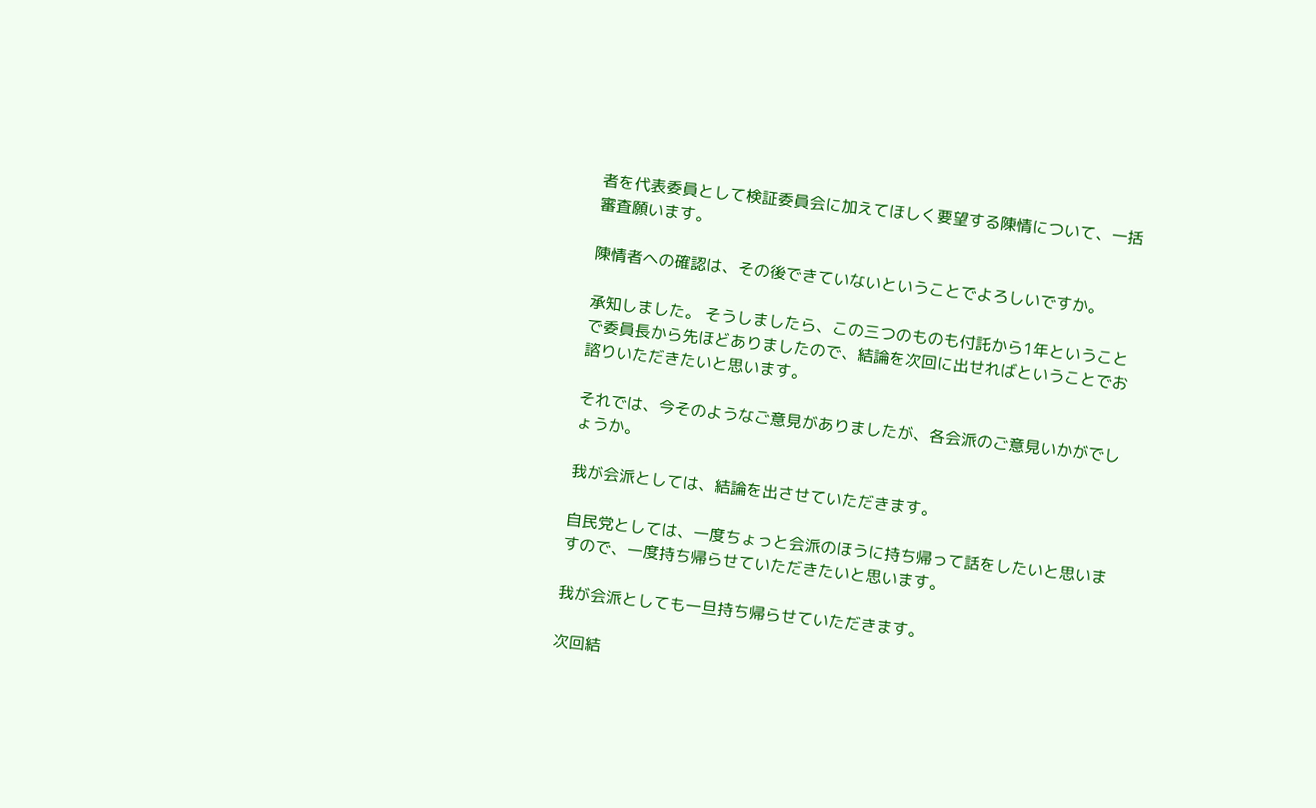者を代表委員として検証委員会に加えてほしく要望する陳情について、一括審査願います。

陳情者への確認は、その後できていないということでよろしいですか。

承知しました。 そうしましたら、この三つのものも付託から1年ということで委員長から先ほどありましたので、結論を次回に出せればということでお諮りいただきたいと思います。

それでは、今そのようなご意見がありましたが、各会派のご意見いかがでしょうか。

我が会派としては、結論を出させていただきます。

自民党としては、一度ちょっと会派のほうに持ち帰って話をしたいと思いますので、一度持ち帰らせていただきたいと思います。

我が会派としても一旦持ち帰らせていただきます。

次回結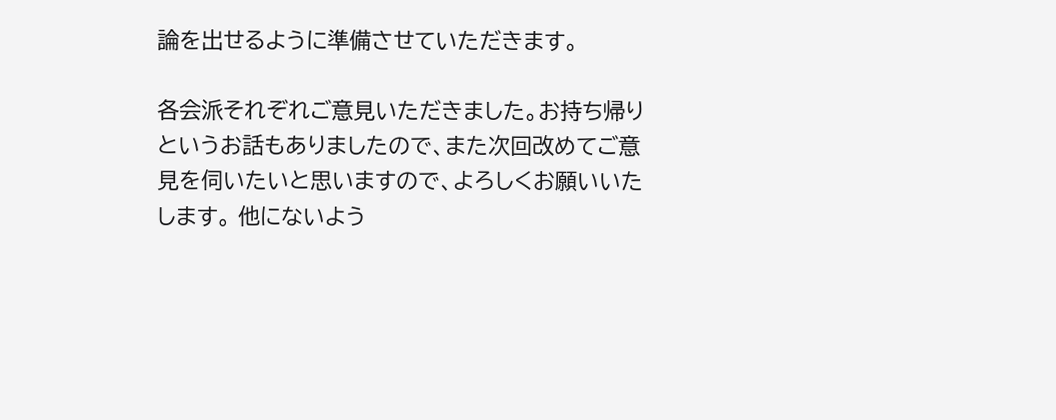論を出せるように準備させていただきます。

各会派それぞれご意見いただきました。お持ち帰りというお話もありましたので、また次回改めてご意見を伺いたいと思いますので、よろしくお願いいたします。 他にないよう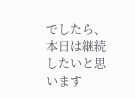でしたら、本日は継続したいと思います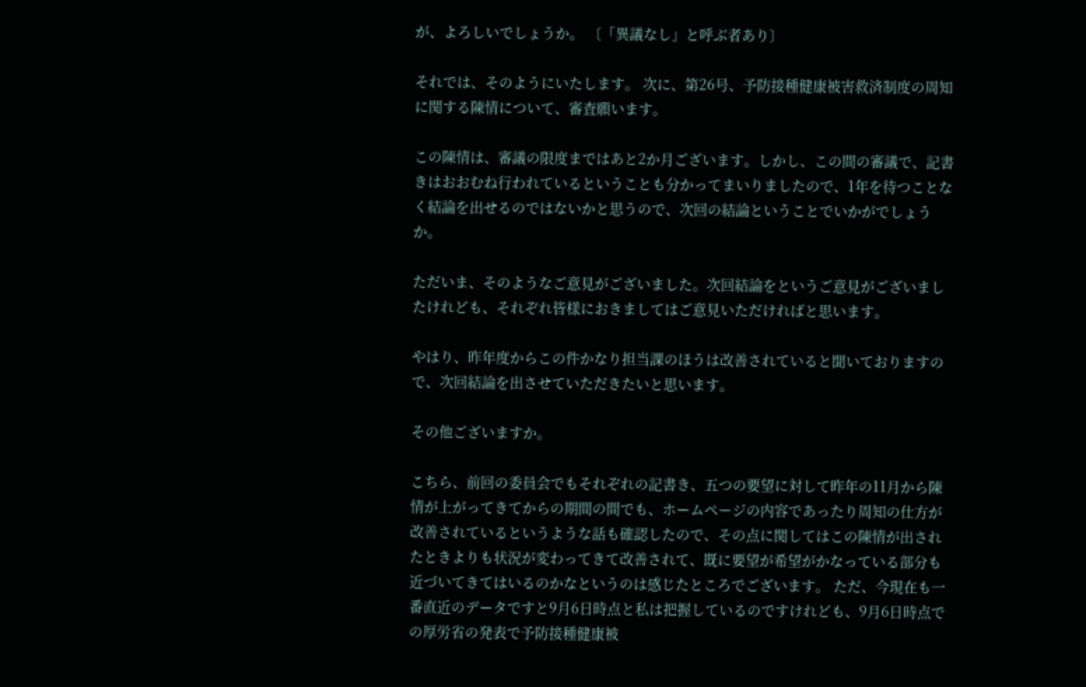が、よろしいでしょうか。 〔「異議なし」と呼ぶ者あり〕

それでは、そのようにいたします。 次に、第26号、予防接種健康被害救済制度の周知に関する陳情について、審査願います。

この陳情は、審議の限度まではあと2か月ございます。しかし、この間の審議で、記書きはおおむね行われているということも分かってまいりましたので、1年を待つことなく結論を出せるのではないかと思うので、次回の結論ということでいかがでしょうか。

ただいま、そのようなご意見がございました。次回結論をというご意見がございましたけれども、それぞれ皆様におきましてはご意見いただければと思います。

やはり、昨年度からこの件かなり担当課のほうは改善されていると聞いておりますので、次回結論を出させていただきたいと思います。

その他ございますか。

こちら、前回の委員会でもそれぞれの記書き、五つの要望に対して昨年の11月から陳情が上がってきてからの期間の間でも、ホームページの内容であったり周知の仕方が改善されているというような話も確認したので、その点に関してはこの陳情が出されたときよりも状況が変わってきて改善されて、既に要望が希望がかなっている部分も近づいてきてはいるのかなというのは感じたところでございます。 ただ、今現在も一番直近のデータですと9月6日時点と私は把握しているのですけれども、9月6日時点での厚労省の発表で予防接種健康被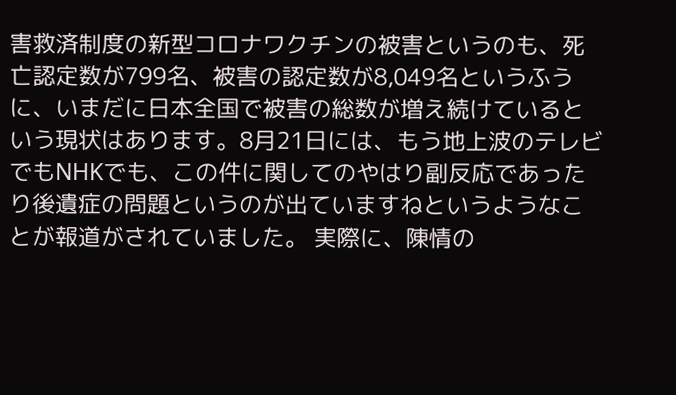害救済制度の新型コロナワクチンの被害というのも、死亡認定数が799名、被害の認定数が8,049名というふうに、いまだに日本全国で被害の総数が増え続けているという現状はあります。8月21日には、もう地上波のテレビでもNHKでも、この件に関してのやはり副反応であったり後遺症の問題というのが出ていますねというようなことが報道がされていました。 実際に、陳情の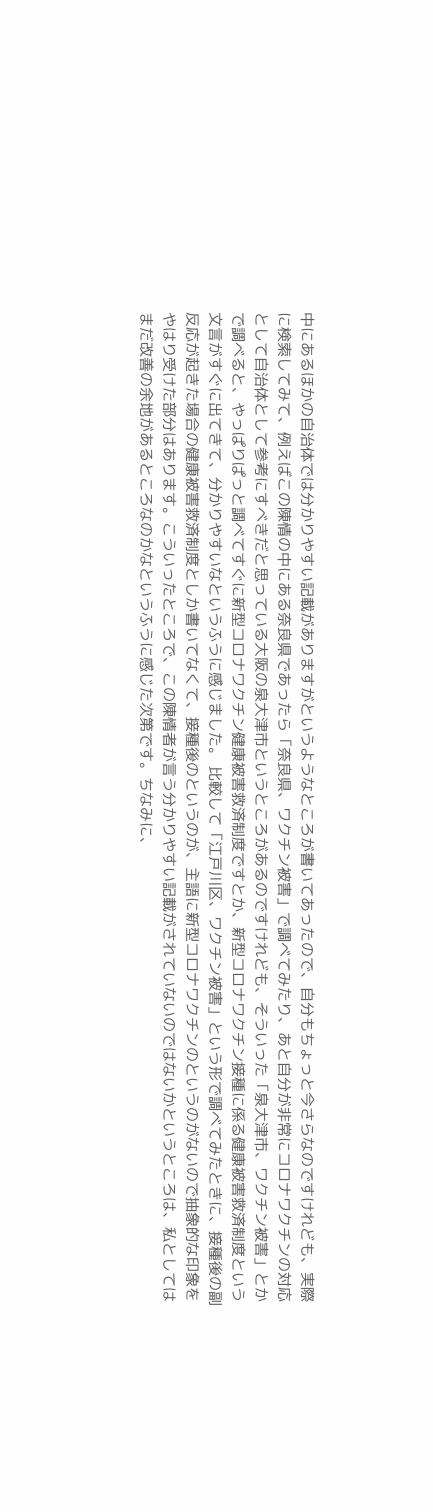中にあるほかの自治体では分かりやすい記載がありますがというようなところが書いてあったので、自分もちょっと今さらなのですけれども、実際に検索してみて、例えばこの陳情の中にある奈良県であったら「奈良県、ワクチン被害」で調べてみたり、あと自分が非常にコロナワクチンの対応として自治体として参考にすべきだと思っている大阪の泉大津市というところがあるのですけれども、そういった「泉大津市、ワクチン被害」とかで調べると、やっぱりぱっと調べてすぐに新型コロナワクチン健康被害救済制度ですとか、新型コロナワクチン接種に係る健康被害救済制度という文言がすぐに出てきて、分かりやすいなというふうに感じました。 比較して「江戸川区、ワクチン被害」という形で調べてみたときに、接種後の副反応が起きた場合の健康被害救済制度としか書いてなくて、接種後のというのが、主語に新型コロナワクチンのというのがないので抽象的な印象をやはり受けた部分はあります。こういったところで、この陳情者が言う分かりやすい記載がされていないのではないかというところは、私としてはまだ改善の余地があるところなのかなというふうに感じた次第です。ちなみに、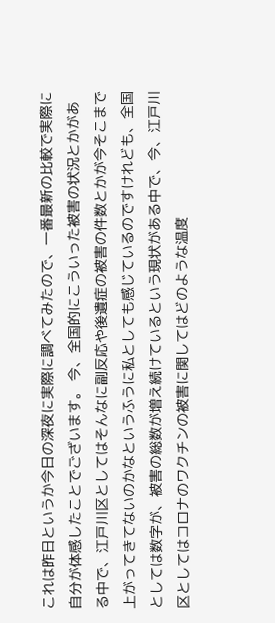これは昨日というか今日の深夜に実際に調べてみたので、一番最新の比較で実際に自分が体感したことでございます。 今、全国的にこういった被害の状況とかがある中で、江戸川区としてはそんなに副反応や後遺症の被害の件数とかが今そこまで上がってきてないのかなというふうに私としても感じているのですけれども、全国としては数字が、被害の総数が増え続けているという現状がある中で、今、江戸川区としてはコロナのワクチンの被害に関してはどのような温度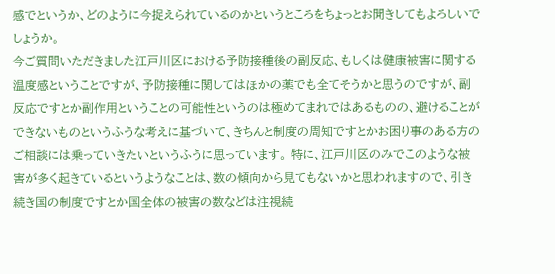感でというか、どのように今捉えられているのかというところをちょっとお聞きしてもよろしいでしょうか。
今ご質問いただきました江戸川区における予防接種後の副反応、もしくは健康被害に関する温度感ということですが、予防接種に関してはほかの薬でも全てそうかと思うのですが、副反応ですとか副作用ということの可能性というのは極めてまれではあるものの、避けることができないものというふうな考えに基づいて、きちんと制度の周知ですとかお困り事のある方のご相談には乗っていきたいというふうに思っています。 特に、江戸川区のみでこのような被害が多く起きているというようなことは、数の傾向から見てもないかと思われますので、引き続き国の制度ですとか国全体の被害の数などは注視続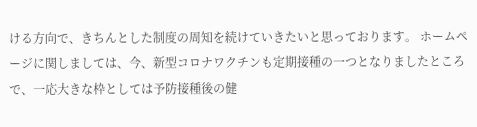ける方向で、きちんとした制度の周知を続けていきたいと思っております。 ホームページに関しましては、今、新型コロナワクチンも定期接種の一つとなりましたところで、一応大きな枠としては予防接種後の健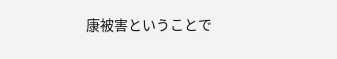康被害ということで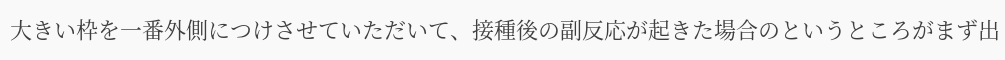大きい枠を一番外側につけさせていただいて、接種後の副反応が起きた場合のというところがまず出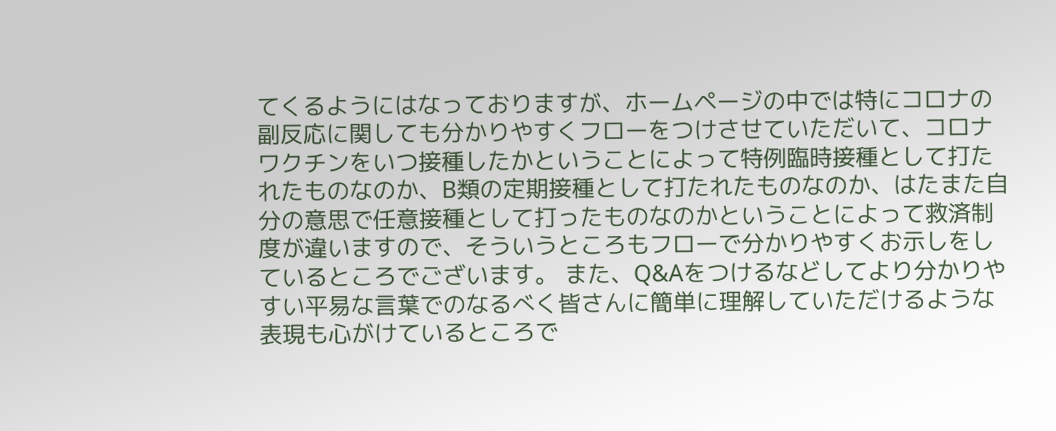てくるようにはなっておりますが、ホームページの中では特にコロナの副反応に関しても分かりやすくフローをつけさせていただいて、コロナワクチンをいつ接種したかということによって特例臨時接種として打たれたものなのか、B類の定期接種として打たれたものなのか、はたまた自分の意思で任意接種として打ったものなのかということによって救済制度が違いますので、そういうところもフローで分かりやすくお示しをしているところでございます。 また、Q&Aをつけるなどしてより分かりやすい平易な言葉でのなるべく皆さんに簡単に理解していただけるような表現も心がけているところで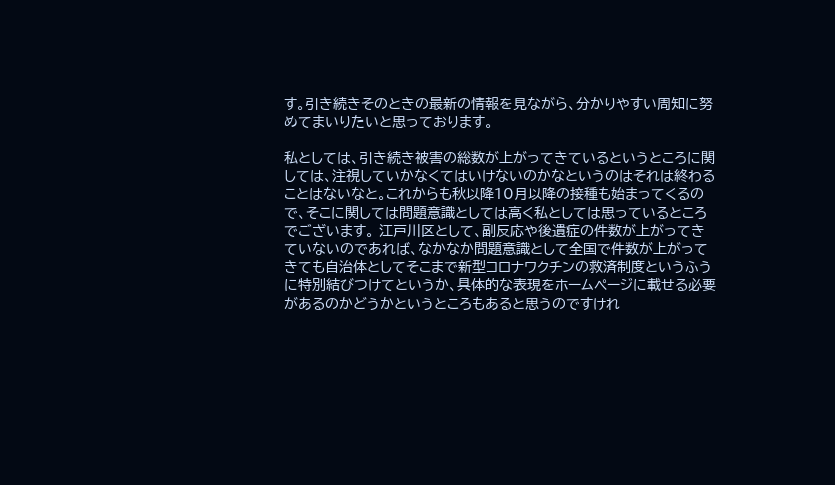す。引き続きそのときの最新の情報を見ながら、分かりやすい周知に努めてまいりたいと思っております。

私としては、引き続き被害の総数が上がってきているというところに関しては、注視していかなくてはいけないのかなというのはそれは終わることはないなと。これからも秋以降10月以降の接種も始まってくるので、そこに関しては問題意識としては高く私としては思っているところでございます。 江戸川区として、副反応や後遺症の件数が上がってきていないのであれば、なかなか問題意識として全国で件数が上がってきても自治体としてそこまで新型コロナワクチンの救済制度というふうに特別結びつけてというか、具体的な表現をホームページに載せる必要があるのかどうかというところもあると思うのですけれ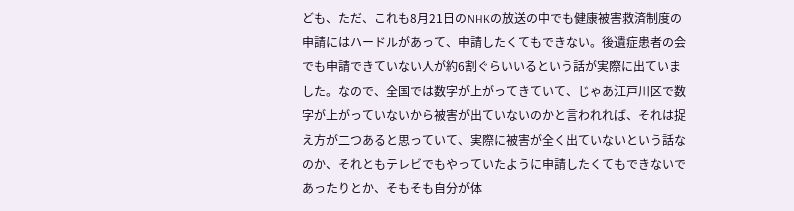ども、ただ、これも8月21日のNHKの放送の中でも健康被害救済制度の申請にはハードルがあって、申請したくてもできない。後遺症患者の会でも申請できていない人が約6割ぐらいいるという話が実際に出ていました。なので、全国では数字が上がってきていて、じゃあ江戸川区で数字が上がっていないから被害が出ていないのかと言われれば、それは捉え方が二つあると思っていて、実際に被害が全く出ていないという話なのか、それともテレビでもやっていたように申請したくてもできないであったりとか、そもそも自分が体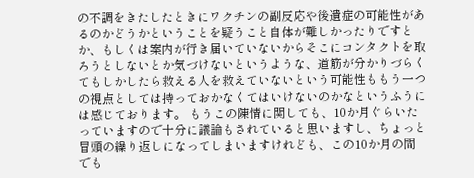の不調をきたしたときにワクチンの副反応や後遺症の可能性があるのかどうかということを疑うこと自体が難しかったりですとか、もしくは案内が行き届いていないからそこにコンタクトを取ろうとしないとか気づけないというような、道筋が分かりづらくてもしかしたら救える人を救えていないという可能性ももう一つの視点としては持っておかなくてはいけないのかなというふうには感じております。 もうこの陳情に関しても、10か月ぐらいたっていますので十分に議論もされていると思いますし、ちょっと冒頭の繰り返しになってしまいますけれども、この10か月の間でも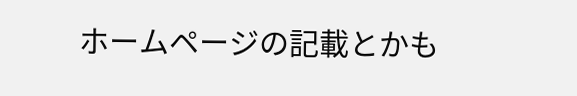ホームページの記載とかも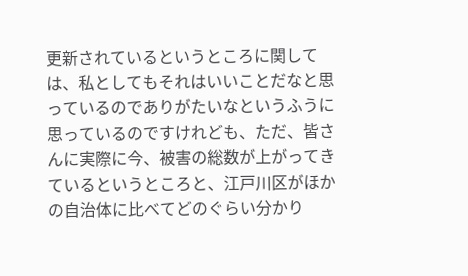更新されているというところに関しては、私としてもそれはいいことだなと思っているのでありがたいなというふうに思っているのですけれども、ただ、皆さんに実際に今、被害の総数が上がってきているというところと、江戸川区がほかの自治体に比べてどのぐらい分かり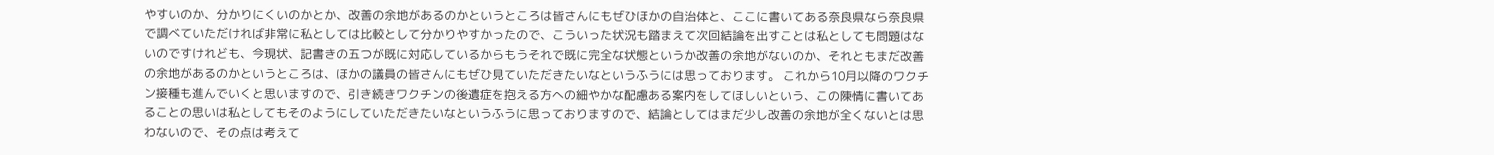やすいのか、分かりにくいのかとか、改善の余地があるのかというところは皆さんにもぜひほかの自治体と、ここに書いてある奈良県なら奈良県で調べていただければ非常に私としては比較として分かりやすかったので、こういった状況も踏まえて次回結論を出すことは私としても問題はないのですけれども、今現状、記書きの五つが既に対応しているからもうそれで既に完全な状態というか改善の余地がないのか、それともまだ改善の余地があるのかというところは、ほかの議員の皆さんにもぜひ見ていただきたいなというふうには思っております。 これから10月以降のワクチン接種も進んでいくと思いますので、引き続きワクチンの後遺症を抱える方への細やかな配慮ある案内をしてほしいという、この陳情に書いてあることの思いは私としてもそのようにしていただきたいなというふうに思っておりますので、結論としてはまだ少し改善の余地が全くないとは思わないので、その点は考えて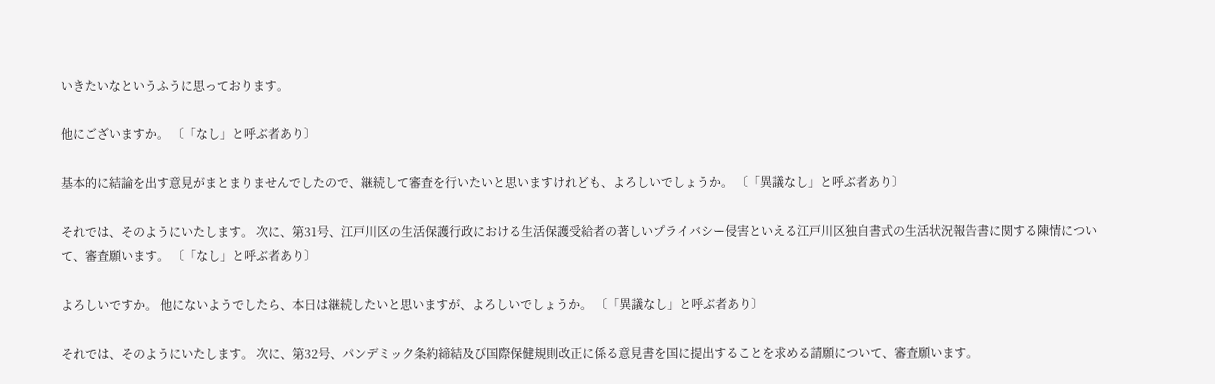いきたいなというふうに思っております。

他にございますか。 〔「なし」と呼ぶ者あり〕

基本的に結論を出す意見がまとまりませんでしたので、継続して審査を行いたいと思いますけれども、よろしいでしょうか。 〔「異議なし」と呼ぶ者あり〕

それでは、そのようにいたします。 次に、第31号、江戸川区の生活保護行政における生活保護受給者の著しいプライバシー侵害といえる江戸川区独自書式の生活状況報告書に関する陳情について、審査願います。 〔「なし」と呼ぶ者あり〕

よろしいですか。 他にないようでしたら、本日は継続したいと思いますが、よろしいでしょうか。 〔「異議なし」と呼ぶ者あり〕

それでは、そのようにいたします。 次に、第32号、パンデミック条約締結及び国際保健規則改正に係る意見書を国に提出することを求める請願について、審査願います。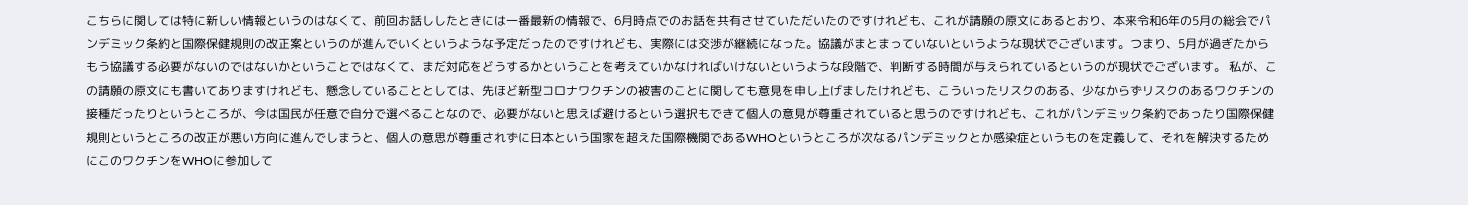こちらに関しては特に新しい情報というのはなくて、前回お話ししたときには一番最新の情報で、6月時点でのお話を共有させていただいたのですけれども、これが請願の原文にあるとおり、本来令和6年の5月の総会でパンデミック条約と国際保健規則の改正案というのが進んでいくというような予定だったのですけれども、実際には交渉が継続になった。協議がまとまっていないというような現状でございます。つまり、5月が過ぎたからもう協議する必要がないのではないかということではなくて、まだ対応をどうするかということを考えていかなければいけないというような段階で、判断する時間が与えられているというのが現状でございます。 私が、この請願の原文にも書いてありますけれども、懸念していることとしては、先ほど新型コロナワクチンの被害のことに関しても意見を申し上げましたけれども、こういったリスクのある、少なからずリスクのあるワクチンの接種だったりというところが、今は国民が任意で自分で選べることなので、必要がないと思えば避けるという選択もできて個人の意見が尊重されていると思うのですけれども、これがパンデミック条約であったり国際保健規則というところの改正が悪い方向に進んでしまうと、個人の意思が尊重されずに日本という国家を超えた国際機関であるWHOというところが次なるパンデミックとか感染症というものを定義して、それを解決するためにこのワクチンをWHOに参加して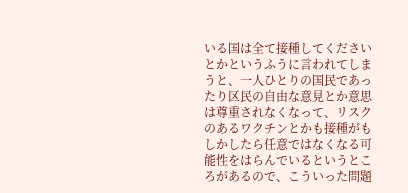いる国は全て接種してくださいとかというふうに言われてしまうと、一人ひとりの国民であったり区民の自由な意見とか意思は尊重されなくなって、リスクのあるワクチンとかも接種がもしかしたら任意ではなくなる可能性をはらんでいるというところがあるので、こういった問題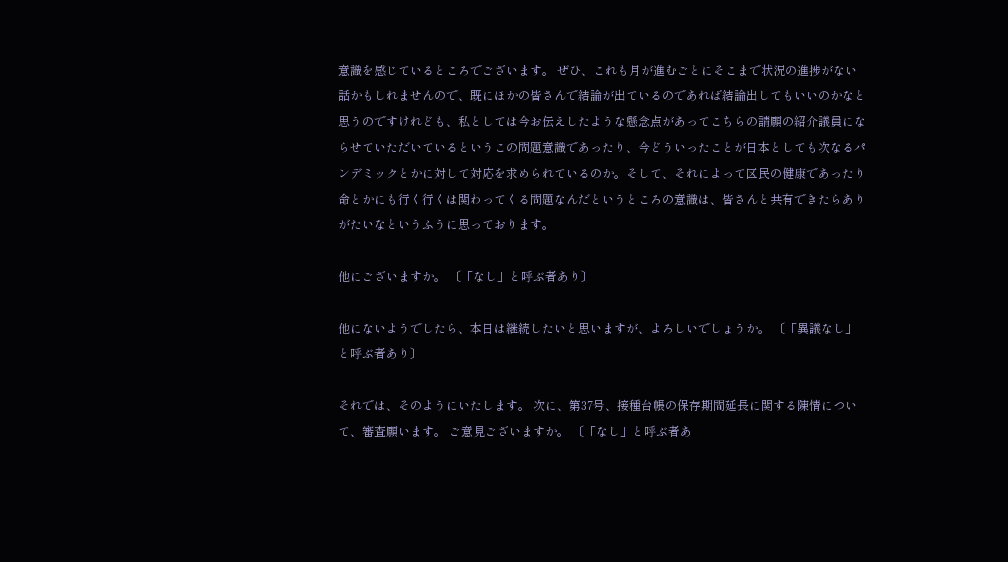意識を感じているところでございます。 ぜひ、これも月が進むごとにそこまで状況の進捗がない話かもしれませんので、既にほかの皆さんで結論が出ているのであれば結論出してもいいのかなと思うのですけれども、私としては今お伝えしたような懸念点があってこちらの請願の紹介議員にならせていただいているというこの問題意識であったり、今どういったことが日本としても次なるパンデミックとかに対して対応を求められているのか。そして、それによって区民の健康であったり命とかにも行く行くは関わってくる問題なんだというところの意識は、皆さんと共有できたらありがたいなというふうに思っております。

他にございますか。 〔「なし」と呼ぶ者あり〕

他にないようでしたら、本日は継続したいと思いますが、よろしいでしょうか。 〔「異議なし」と呼ぶ者あり〕

それでは、そのようにいたします。 次に、第37号、接種台帳の保存期間延長に関する陳情について、審査願います。 ご意見ございますか。 〔「なし」と呼ぶ者あ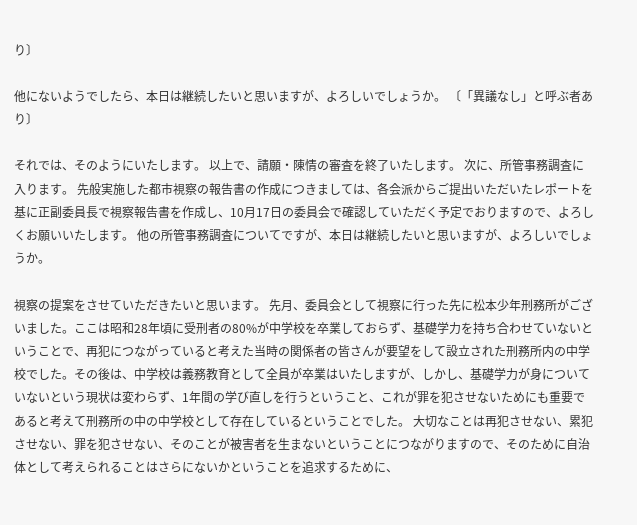り〕

他にないようでしたら、本日は継続したいと思いますが、よろしいでしょうか。 〔「異議なし」と呼ぶ者あり〕

それでは、そのようにいたします。 以上で、請願・陳情の審査を終了いたします。 次に、所管事務調査に入ります。 先般実施した都市視察の報告書の作成につきましては、各会派からご提出いただいたレポートを基に正副委員長で視察報告書を作成し、10月17日の委員会で確認していただく予定でおりますので、よろしくお願いいたします。 他の所管事務調査についてですが、本日は継続したいと思いますが、よろしいでしょうか。

視察の提案をさせていただきたいと思います。 先月、委員会として視察に行った先に松本少年刑務所がございました。ここは昭和28年頃に受刑者の80%が中学校を卒業しておらず、基礎学力を持ち合わせていないということで、再犯につながっていると考えた当時の関係者の皆さんが要望をして設立された刑務所内の中学校でした。その後は、中学校は義務教育として全員が卒業はいたしますが、しかし、基礎学力が身についていないという現状は変わらず、1年間の学び直しを行うということ、これが罪を犯させないためにも重要であると考えて刑務所の中の中学校として存在しているということでした。 大切なことは再犯させない、累犯させない、罪を犯させない、そのことが被害者を生まないということにつながりますので、そのために自治体として考えられることはさらにないかということを追求するために、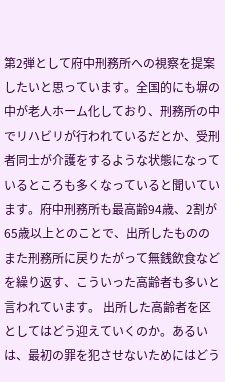第2弾として府中刑務所への視察を提案したいと思っています。全国的にも塀の中が老人ホーム化しており、刑務所の中でリハビリが行われているだとか、受刑者同士が介護をするような状態になっているところも多くなっていると聞いています。府中刑務所も最高齢94歳、2割が65歳以上とのことで、出所したもののまた刑務所に戻りたがって無銭飲食などを繰り返す、こういった高齢者も多いと言われています。 出所した高齢者を区としてはどう迎えていくのか。あるいは、最初の罪を犯させないためにはどう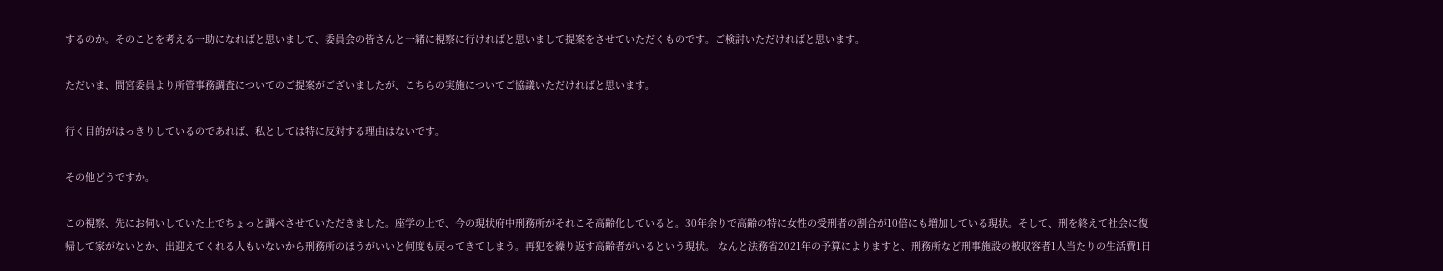するのか。そのことを考える一助になればと思いまして、委員会の皆さんと一緒に視察に行ければと思いまして提案をさせていただくものです。ご検討いただければと思います。

ただいま、間宮委員より所管事務調査についてのご提案がございましたが、こちらの実施についてご協議いただければと思います。

行く目的がはっきりしているのであれば、私としては特に反対する理由はないです。

その他どうですか。

この視察、先にお伺いしていた上でちょっと調べさせていただきました。座学の上で、今の現状府中刑務所がそれこそ高齢化していると。30年余りで高齢の特に女性の受刑者の割合が10倍にも増加している現状。そして、刑を終えて社会に復帰して家がないとか、出迎えてくれる人もいないから刑務所のほうがいいと何度も戻ってきてしまう。再犯を繰り返す高齢者がいるという現状。 なんと法務省2021年の予算によりますと、刑務所など刑事施設の被収容者1人当たりの生活費1日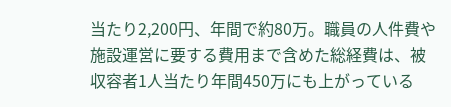当たり2,200円、年間で約80万。職員の人件費や施設運営に要する費用まで含めた総経費は、被収容者1人当たり年間450万にも上がっている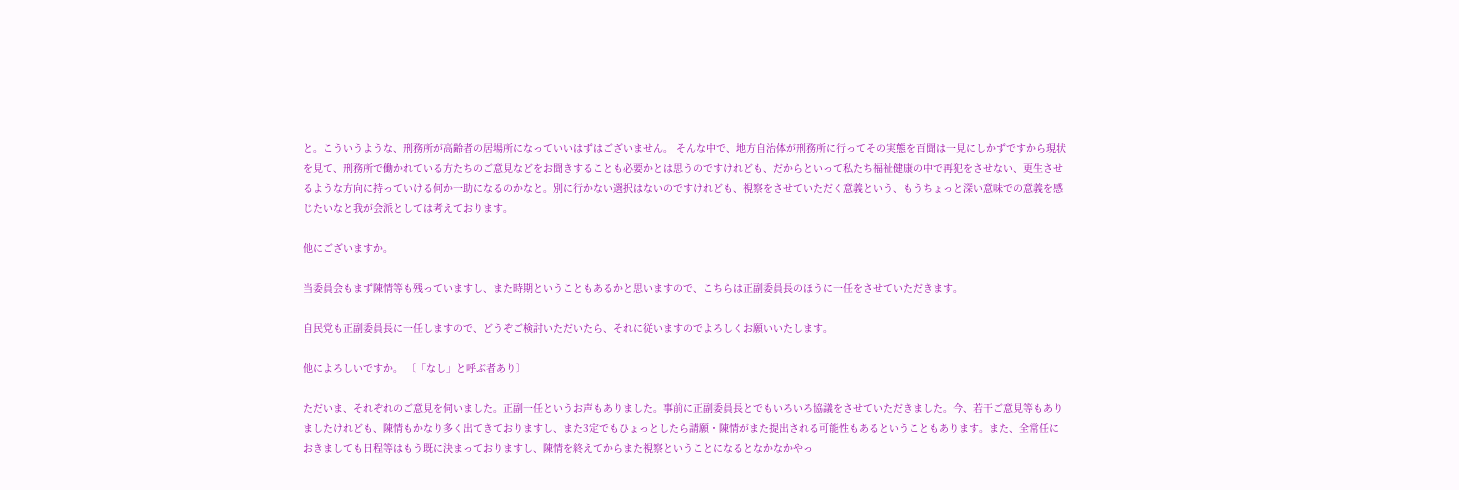と。こういうような、刑務所が高齢者の居場所になっていいはずはございません。 そんな中で、地方自治体が刑務所に行ってその実態を百聞は一見にしかずですから現状を見て、刑務所で働かれている方たちのご意見などをお聞きすることも必要かとは思うのですけれども、だからといって私たち福祉健康の中で再犯をさせない、更生させるような方向に持っていける何か一助になるのかなと。別に行かない選択はないのですけれども、視察をさせていただく意義という、もうちょっと深い意味での意義を感じたいなと我が会派としては考えております。

他にございますか。

当委員会もまず陳情等も残っていますし、また時期ということもあるかと思いますので、こちらは正副委員長のほうに一任をさせていただきます。

自民党も正副委員長に一任しますので、どうぞご検討いただいたら、それに従いますのでよろしくお願いいたします。

他によろしいですか。 〔「なし」と呼ぶ者あり〕

ただいま、それぞれのご意見を伺いました。正副一任というお声もありました。事前に正副委員長とでもいろいろ協議をさせていただきました。今、若干ご意見等もありましたけれども、陳情もかなり多く出てきておりますし、また3定でもひょっとしたら請願・陳情がまた提出される可能性もあるということもあります。また、全常任におきましても日程等はもう既に決まっておりますし、陳情を終えてからまた視察ということになるとなかなかやっ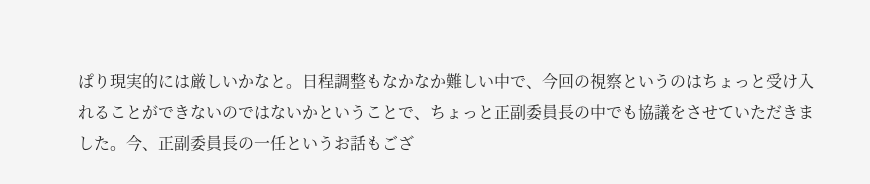ぱり現実的には厳しいかなと。日程調整もなかなか難しい中で、今回の視察というのはちょっと受け入れることができないのではないかということで、ちょっと正副委員長の中でも協議をさせていただきました。今、正副委員長の一任というお話もござ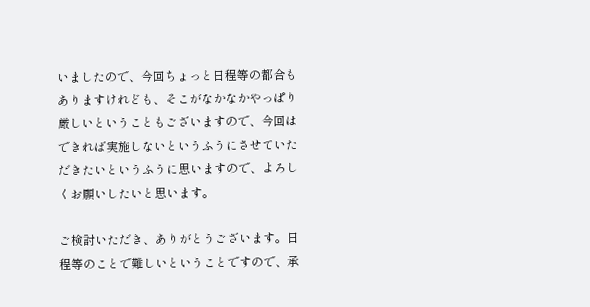いましたので、今回ちょっと日程等の都合もありますけれども、そこがなかなかやっぱり厳しいということもございますので、今回はできれば実施しないというふうにさせていただきたいというふうに思いますので、よろしくお願いしたいと思います。

ご検討いただき、ありがとうございます。日程等のことで難しいということですので、承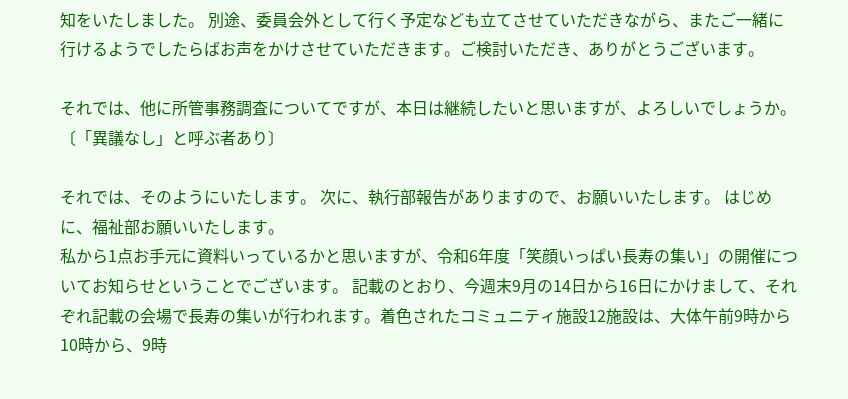知をいたしました。 別途、委員会外として行く予定なども立てさせていただきながら、またご一緒に行けるようでしたらばお声をかけさせていただきます。ご検討いただき、ありがとうございます。

それでは、他に所管事務調査についてですが、本日は継続したいと思いますが、よろしいでしょうか。 〔「異議なし」と呼ぶ者あり〕

それでは、そのようにいたします。 次に、執行部報告がありますので、お願いいたします。 はじめに、福祉部お願いいたします。
私から1点お手元に資料いっているかと思いますが、令和6年度「笑顔いっぱい長寿の集い」の開催についてお知らせということでございます。 記載のとおり、今週末9月の14日から16日にかけまして、それぞれ記載の会場で長寿の集いが行われます。着色されたコミュニティ施設12施設は、大体午前9時から10時から、9時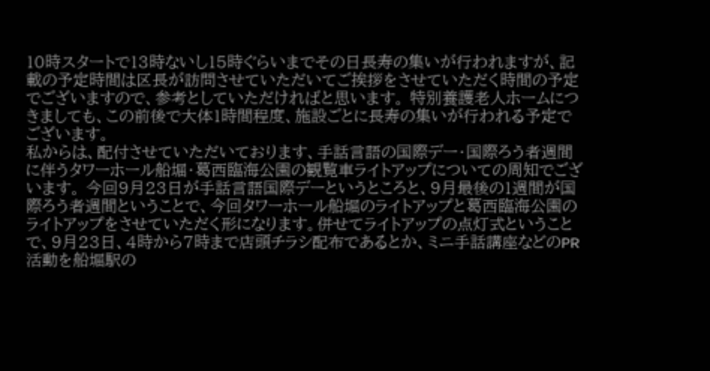10時スタートで13時ないし15時ぐらいまでその日長寿の集いが行われますが、記載の予定時間は区長が訪問させていただいてご挨拶をさせていただく時間の予定でございますので、参考としていただければと思います。 特別養護老人ホームにつきましても、この前後で大体1時間程度、施設ごとに長寿の集いが行われる予定でございます。
私からは、配付させていただいております、手話言語の国際デー・国際ろう者週間に伴うタワーホール船堀・葛西臨海公園の観覧車ライトアップについての周知でございます。 今回9月23日が手話言語国際デーというところと、9月最後の1週間が国際ろう者週間ということで、今回タワーホール船堀のライトアップと葛西臨海公園のライトアップをさせていただく形になります。併せてライトアップの点灯式ということで、9月23日、4時から7時まで店頭チラシ配布であるとか、ミニ手話講座などのPR活動を船堀駅の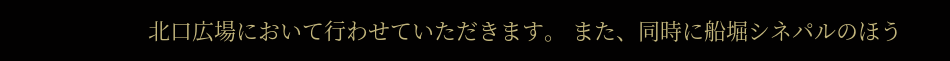北口広場において行わせていただきます。 また、同時に船堀シネパルのほう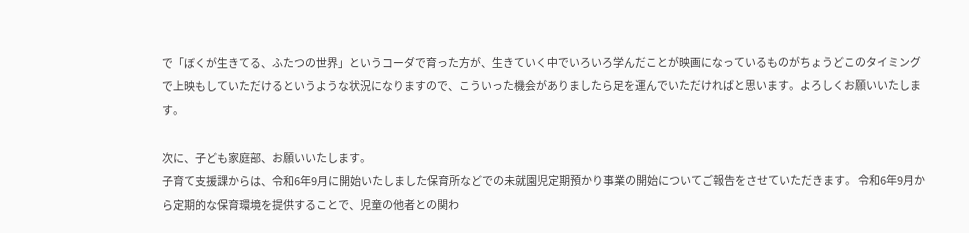で「ぼくが生きてる、ふたつの世界」というコーダで育った方が、生きていく中でいろいろ学んだことが映画になっているものがちょうどこのタイミングで上映もしていただけるというような状況になりますので、こういった機会がありましたら足を運んでいただければと思います。よろしくお願いいたします。

次に、子ども家庭部、お願いいたします。
子育て支援課からは、令和6年9月に開始いたしました保育所などでの未就園児定期預かり事業の開始についてご報告をさせていただきます。 令和6年9月から定期的な保育環境を提供することで、児童の他者との関わ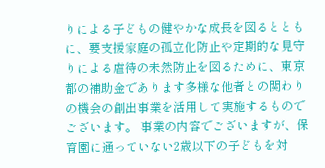りによる子どもの健やかな成長を図るとともに、要支援家庭の孤立化防止や定期的な見守りによる虐待の未然防止を図るために、東京都の補助金であります多様な他者との関わりの機会の創出事業を活用して実施するものでございます。 事業の内容でございますが、保育園に通っていない2歳以下の子どもを対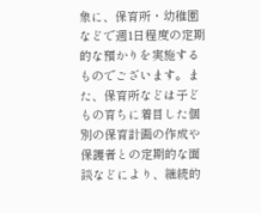象に、保育所・幼稚園などで週1日程度の定期的な預かりを実施するものでございます。また、保育所などは子どもの育ちに着目した個別の保育計画の作成や保護者との定期的な面談などにより、継続的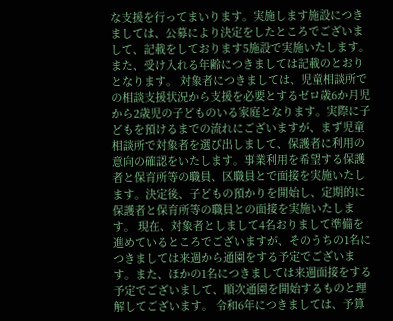な支援を行ってまいります。実施します施設につきましては、公募により決定をしたところでございまして、記載をしております5施設で実施いたします。また、受け入れる年齢につきましては記載のとおりとなります。 対象者につきましては、児童相談所での相談支援状況から支援を必要とするゼロ歳6か月児から2歳児の子どものいる家庭となります。実際に子どもを預けるまでの流れにございますが、まず児童相談所で対象者を選び出しまして、保護者に利用の意向の確認をいたします。事業利用を希望する保護者と保育所等の職員、区職員とで面接を実施いたします。決定後、子どもの預かりを開始し、定期的に保護者と保育所等の職員との面接を実施いたします。 現在、対象者としまして4名おりまして準備を進めているところでございますが、そのうちの1名につきましては来週から通園をする予定でございます。また、ほかの1名につきましては来週面接をする予定でございまして、順次通園を開始するものと理解してございます。 令和6年につきましては、予算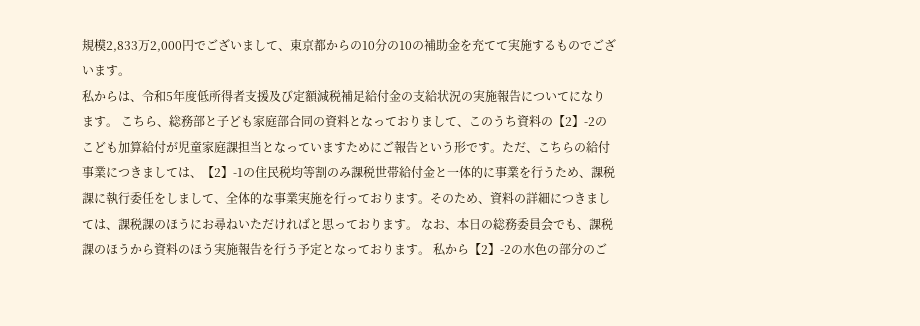規模2,833万2,000円でございまして、東京都からの10分の10の補助金を充てて実施するものでございます。
私からは、令和5年度低所得者支援及び定額減税補足給付金の支給状況の実施報告についてになります。 こちら、総務部と子ども家庭部合同の資料となっておりまして、このうち資料の【2】-2のこども加算給付が児童家庭課担当となっていますためにご報告という形です。ただ、こちらの給付事業につきましては、【2】-1の住民税均等割のみ課税世帯給付金と一体的に事業を行うため、課税課に執行委任をしまして、全体的な事業実施を行っております。そのため、資料の詳細につきましては、課税課のほうにお尋ねいただければと思っております。 なお、本日の総務委員会でも、課税課のほうから資料のほう実施報告を行う予定となっております。 私から【2】-2の水色の部分のご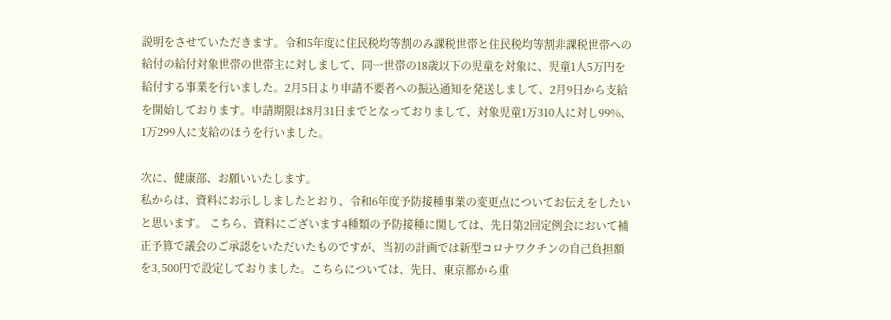説明をさせていただきます。令和5年度に住民税均等割のみ課税世帯と住民税均等割非課税世帯への給付の給付対象世帯の世帯主に対しまして、同一世帯の18歳以下の児童を対象に、児童1人5万円を給付する事業を行いました。2月5日より申請不要者への振込通知を発送しまして、2月9日から支給を開始しております。申請期限は8月31日までとなっておりまして、対象児童1万310人に対し99%、1万299人に支給のほうを行いました。

次に、健康部、お願いいたします。
私からは、資料にお示ししましたとおり、令和6年度予防接種事業の変更点についてお伝えをしたいと思います。 こちら、資料にございます4種類の予防接種に関しては、先日第2回定例会において補正予算で議会のご承認をいただいたものですが、当初の計画では新型コロナワクチンの自己負担額を3,500円で設定しておりました。こちらについては、先日、東京都から重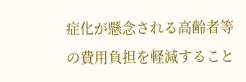症化が懸念される高齢者等の費用負担を軽減すること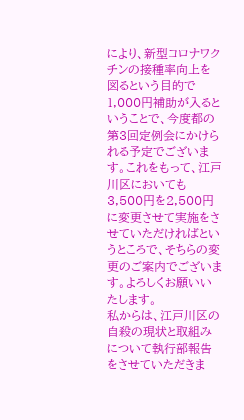により、新型コロナワクチンの接種率向上を図るという目的で1,000円補助が入るということで、今度都の第3回定例会にかけられる予定でございます。これをもって、江戸川区においても3,500円を2,500円に変更させて実施をさせていただければというところで、そちらの変更のご案内でございます。よろしくお願いいたします。
私からは、江戸川区の自殺の現状と取組みについて執行部報告をさせていただきま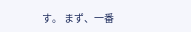す。 まず、一番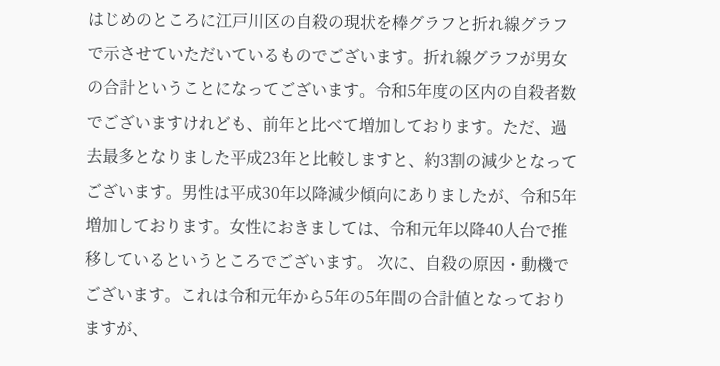はじめのところに江戸川区の自殺の現状を棒グラフと折れ線グラフで示させていただいているものでございます。折れ線グラフが男女の合計ということになってございます。令和5年度の区内の自殺者数でございますけれども、前年と比べて増加しております。ただ、過去最多となりました平成23年と比較しますと、約3割の減少となってございます。男性は平成30年以降減少傾向にありましたが、令和5年増加しております。女性におきましては、令和元年以降40人台で推移しているというところでございます。 次に、自殺の原因・動機でございます。これは令和元年から5年の5年間の合計値となっておりますが、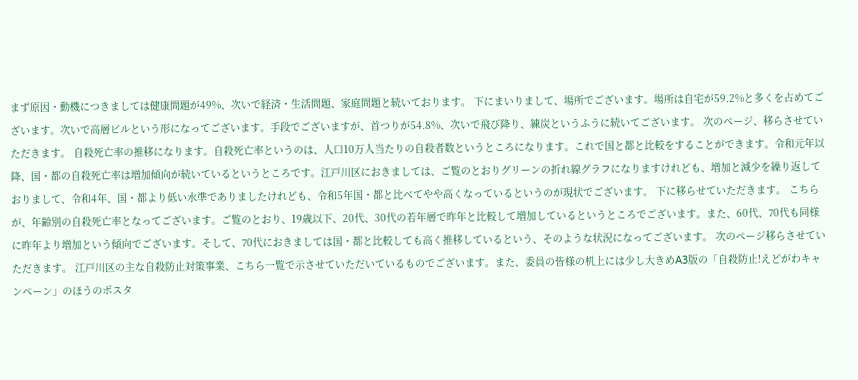まず原因・動機につきましては健康問題が49%、次いで経済・生活問題、家庭問題と続いております。 下にまいりまして、場所でございます。場所は自宅が59.2%と多くを占めてございます。次いで高層ビルという形になってございます。手段でございますが、首つりが54.8%、次いで飛び降り、練炭というふうに続いてございます。 次のページ、移らさせていただきます。 自殺死亡率の推移になります。自殺死亡率というのは、人口10万人当たりの自殺者数というところになります。これで国と都と比較をすることができます。令和元年以降、国・都の自殺死亡率は増加傾向が続いているというところです。江戸川区におきましては、ご覧のとおりグリーンの折れ線グラフになりますけれども、増加と減少を繰り返しておりまして、令和4年、国・都より低い水準でありましたけれども、令和5年国・都と比べてやや高くなっているというのが現状でございます。 下に移らせていただきます。 こちらが、年齢別の自殺死亡率となってございます。ご覧のとおり、19歳以下、20代、30代の若年層で昨年と比較して増加しているというところでございます。また、60代、70代も同様に昨年より増加という傾向でございます。そして、70代におきましては国・都と比較しても高く推移しているという、そのような状況になってございます。 次のページ移らさせていただきます。 江戸川区の主な自殺防止対策事業、こちら一覧で示させていただいているものでございます。また、委員の皆様の机上には少し大きめA3版の「自殺防止!えどがわキャンペーン」のほうのポスタ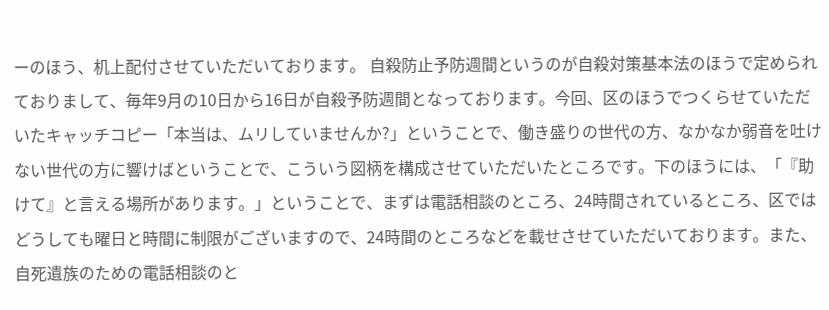ーのほう、机上配付させていただいております。 自殺防止予防週間というのが自殺対策基本法のほうで定められておりまして、毎年9月の10日から16日が自殺予防週間となっております。今回、区のほうでつくらせていただいたキャッチコピー「本当は、ムリしていませんか?」ということで、働き盛りの世代の方、なかなか弱音を吐けない世代の方に響けばということで、こういう図柄を構成させていただいたところです。下のほうには、「『助けて』と言える場所があります。」ということで、まずは電話相談のところ、24時間されているところ、区ではどうしても曜日と時間に制限がございますので、24時間のところなどを載せさせていただいております。また、自死遺族のための電話相談のと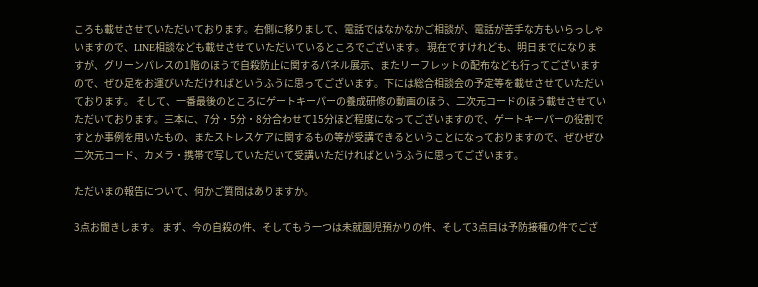ころも載せさせていただいております。右側に移りまして、電話ではなかなかご相談が、電話が苦手な方もいらっしゃいますので、LINE相談なども載せさせていただいているところでございます。 現在ですけれども、明日までになりますが、グリーンパレスの1階のほうで自殺防止に関するパネル展示、またリーフレットの配布なども行ってございますので、ぜひ足をお運びいただければというふうに思ってございます。下には総合相談会の予定等を載せさせていただいております。 そして、一番最後のところにゲートキーパーの養成研修の動画のほう、二次元コードのほう載せさせていただいております。三本に、7分・5分・8分合わせて15分ほど程度になってございますので、ゲートキーパーの役割ですとか事例を用いたもの、またストレスケアに関するもの等が受講できるということになっておりますので、ぜひぜひ二次元コード、カメラ・携帯で写していただいて受講いただければというふうに思ってございます。

ただいまの報告について、何かご質問はありますか。

3点お聞きします。 まず、今の自殺の件、そしてもう一つは未就園児預かりの件、そして3点目は予防接種の件でござ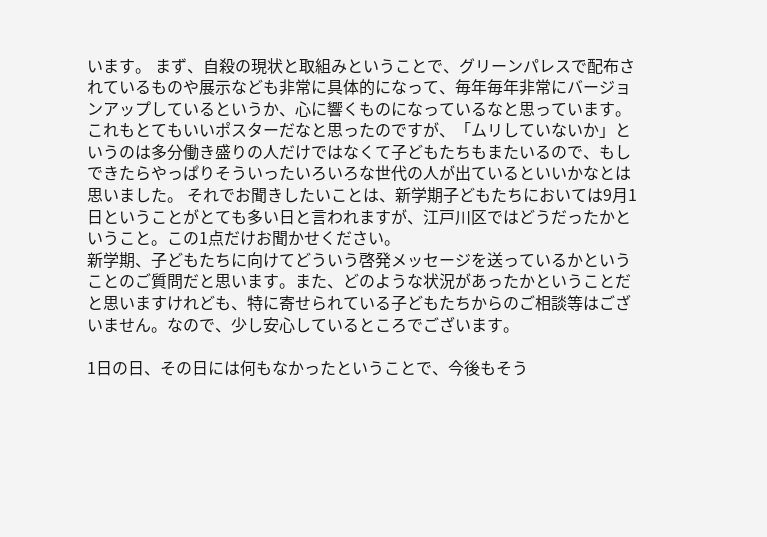います。 まず、自殺の現状と取組みということで、グリーンパレスで配布されているものや展示なども非常に具体的になって、毎年毎年非常にバージョンアップしているというか、心に響くものになっているなと思っています。これもとてもいいポスターだなと思ったのですが、「ムリしていないか」というのは多分働き盛りの人だけではなくて子どもたちもまたいるので、もしできたらやっぱりそういったいろいろな世代の人が出ているといいかなとは思いました。 それでお聞きしたいことは、新学期子どもたちにおいては9月1日ということがとても多い日と言われますが、江戸川区ではどうだったかということ。この1点だけお聞かせください。
新学期、子どもたちに向けてどういう啓発メッセージを送っているかということのご質問だと思います。また、どのような状況があったかということだと思いますけれども、特に寄せられている子どもたちからのご相談等はございません。なので、少し安心しているところでございます。

1日の日、その日には何もなかったということで、今後もそう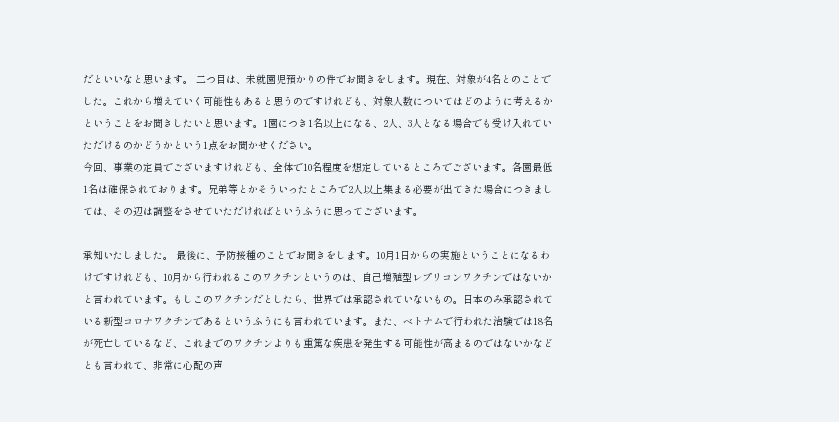だといいなと思います。 二つ目は、未就園児預かりの件でお聞きをします。現在、対象が4名とのことでした。これから増えていく可能性もあると思うのですけれども、対象人数についてはどのように考えるかということをお聞きしたいと思います。1園につき1名以上になる、2人、3人となる場合でも受け入れていただけるのかどうかという1点をお聞かせください。
今回、事業の定員でございますけれども、全体で10名程度を想定しているところでございます。各園最低1名は確保されております。兄弟等とかそういったところで2人以上集まる必要が出てきた場合につきましては、その辺は調整をさせていただければというふうに思ってございます。

承知いたしました。 最後に、予防接種のことでお聞きをします。10月1日からの実施ということになるわけですけれども、10月から行われるこのワクチンというのは、自己増殖型レプリコンワクチンではないかと言われています。もしこのワクチンだとしたら、世界では承認されていないもの。日本のみ承認されている新型コロナワクチンであるというふうにも言われています。また、ベトナムで行われた治験では18名が死亡しているなど、これまでのワクチンよりも重篤な疾患を発生する可能性が高まるのではないかなどとも言われて、非常に心配の声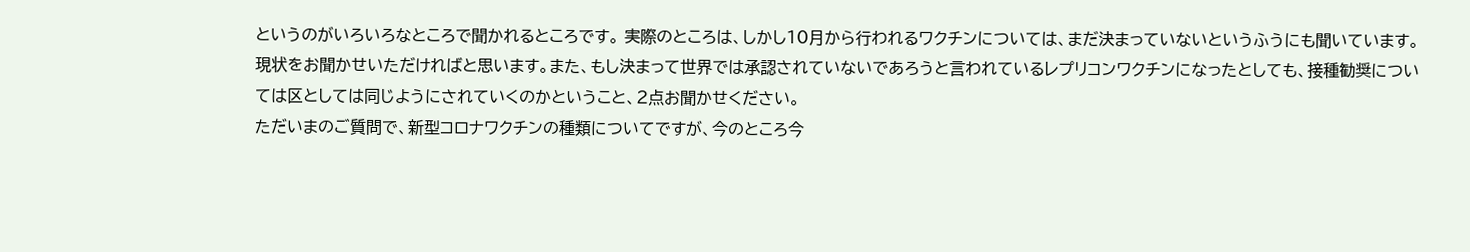というのがいろいろなところで聞かれるところです。 実際のところは、しかし10月から行われるワクチンについては、まだ決まっていないというふうにも聞いています。現状をお聞かせいただければと思います。また、もし決まって世界では承認されていないであろうと言われているレプリコンワクチンになったとしても、接種勧奨については区としては同じようにされていくのかということ、2点お聞かせください。
ただいまのご質問で、新型コロナワクチンの種類についてですが、今のところ今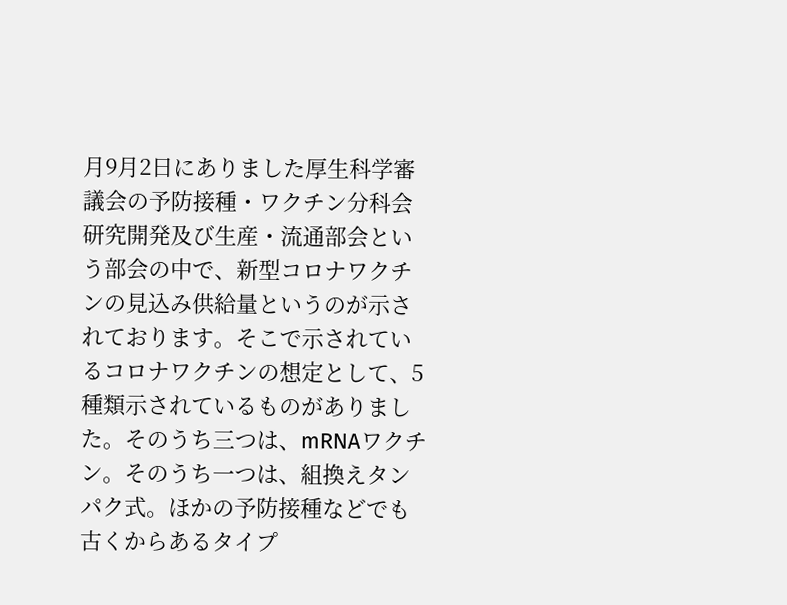月9月2日にありました厚生科学審議会の予防接種・ワクチン分科会研究開発及び生産・流通部会という部会の中で、新型コロナワクチンの見込み供給量というのが示されております。そこで示されているコロナワクチンの想定として、5種類示されているものがありました。そのうち三つは、mRNAワクチン。そのうち一つは、組換えタンパク式。ほかの予防接種などでも古くからあるタイプ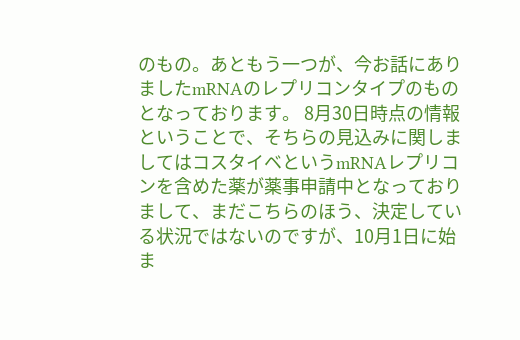のもの。あともう一つが、今お話にありましたmRNAのレプリコンタイプのものとなっております。 8月30日時点の情報ということで、そちらの見込みに関しましてはコスタイベというmRNAレプリコンを含めた薬が薬事申請中となっておりまして、まだこちらのほう、決定している状況ではないのですが、10月1日に始ま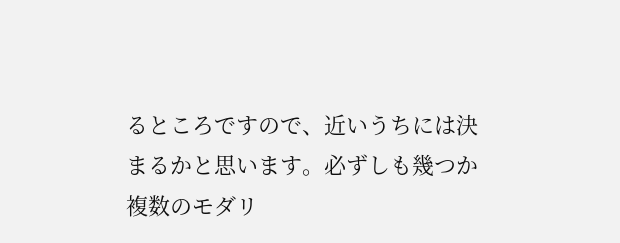るところですので、近いうちには決まるかと思います。必ずしも幾つか複数のモダリ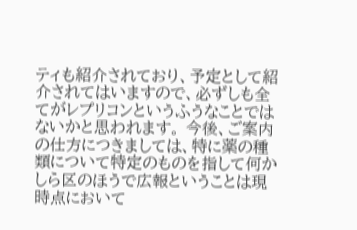ティも紹介されており、予定として紹介されてはいますので、必ずしも全てがレプリコンというふうなことではないかと思われます。 今後、ご案内の仕方につきましては、特に薬の種類について特定のものを指して何かしら区のほうで広報ということは現時点において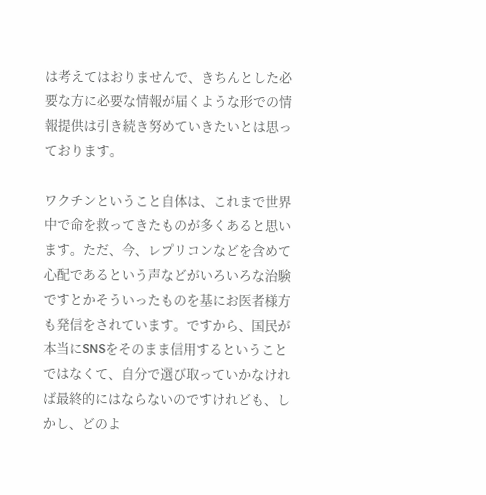は考えてはおりませんで、きちんとした必要な方に必要な情報が届くような形での情報提供は引き続き努めていきたいとは思っております。

ワクチンということ自体は、これまで世界中で命を救ってきたものが多くあると思います。ただ、今、レプリコンなどを含めて心配であるという声などがいろいろな治験ですとかそういったものを基にお医者様方も発信をされています。ですから、国民が本当にSNSをそのまま信用するということではなくて、自分で選び取っていかなければ最終的にはならないのですけれども、しかし、どのよ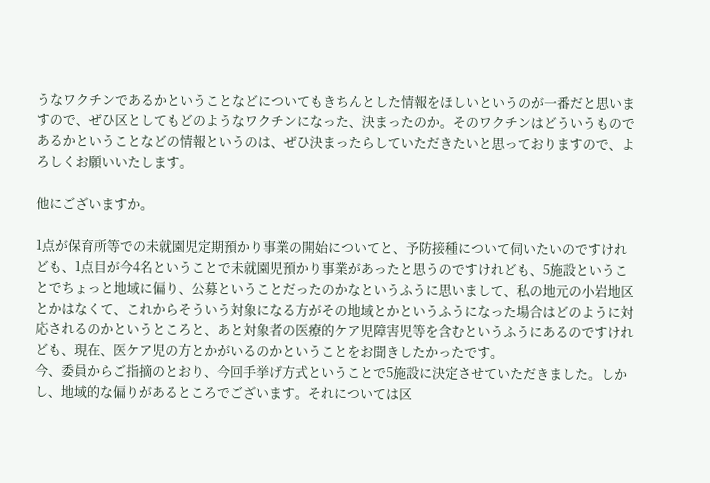うなワクチンであるかということなどについてもきちんとした情報をほしいというのが一番だと思いますので、ぜひ区としてもどのようなワクチンになった、決まったのか。そのワクチンはどういうものであるかということなどの情報というのは、ぜひ決まったらしていただきたいと思っておりますので、よろしくお願いいたします。

他にございますか。

1点が保育所等での未就園児定期預かり事業の開始についてと、予防接種について伺いたいのですけれども、1点目が今4名ということで未就園児預かり事業があったと思うのですけれども、5施設ということでちょっと地域に偏り、公募ということだったのかなというふうに思いまして、私の地元の小岩地区とかはなくて、これからそういう対象になる方がその地域とかというふうになった場合はどのように対応されるのかというところと、あと対象者の医療的ケア児障害児等を含むというふうにあるのですけれども、現在、医ケア児の方とかがいるのかということをお聞きしたかったです。
今、委員からご指摘のとおり、今回手挙げ方式ということで5施設に決定させていただきました。しかし、地域的な偏りがあるところでございます。それについては区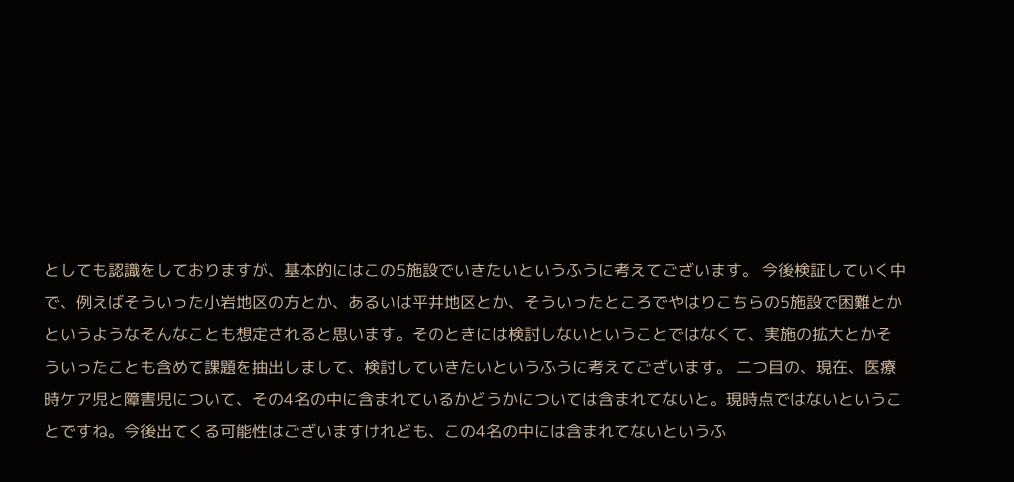としても認識をしておりますが、基本的にはこの5施設でいきたいというふうに考えてございます。 今後検証していく中で、例えばそういった小岩地区の方とか、あるいは平井地区とか、そういったところでやはりこちらの5施設で困難とかというようなそんなことも想定されると思います。そのときには検討しないということではなくて、実施の拡大とかそういったことも含めて課題を抽出しまして、検討していきたいというふうに考えてございます。 二つ目の、現在、医療時ケア児と障害児について、その4名の中に含まれているかどうかについては含まれてないと。現時点ではないということですね。今後出てくる可能性はございますけれども、この4名の中には含まれてないというふ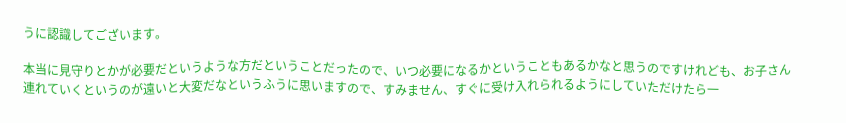うに認識してございます。

本当に見守りとかが必要だというような方だということだったので、いつ必要になるかということもあるかなと思うのですけれども、お子さん連れていくというのが遠いと大変だなというふうに思いますので、すみません、すぐに受け入れられるようにしていただけたら一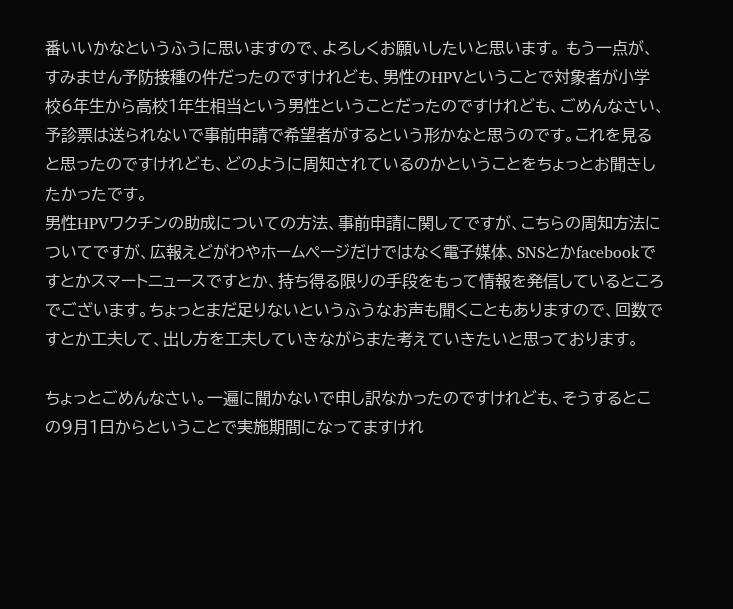番いいかなというふうに思いますので、よろしくお願いしたいと思います。 もう一点が、すみません予防接種の件だったのですけれども、男性のHPVということで対象者が小学校6年生から高校1年生相当という男性ということだったのですけれども、ごめんなさい、予診票は送られないで事前申請で希望者がするという形かなと思うのです。これを見ると思ったのですけれども、どのように周知されているのかということをちょっとお聞きしたかったです。
男性HPVワクチンの助成についての方法、事前申請に関してですが、こちらの周知方法についてですが、広報えどがわやホームページだけではなく電子媒体、SNSとかfacebookですとかスマートニュースですとか、持ち得る限りの手段をもって情報を発信しているところでございます。ちょっとまだ足りないというふうなお声も聞くこともありますので、回数ですとか工夫して、出し方を工夫していきながらまた考えていきたいと思っております。

ちょっとごめんなさい。一遍に聞かないで申し訳なかったのですけれども、そうするとこの9月1日からということで実施期間になってますけれ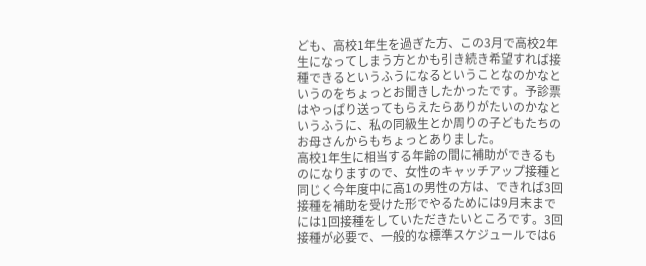ども、高校1年生を過ぎた方、この3月で高校2年生になってしまう方とかも引き続き希望すれば接種できるというふうになるということなのかなというのをちょっとお聞きしたかったです。予診票はやっぱり送ってもらえたらありがたいのかなというふうに、私の同級生とか周りの子どもたちのお母さんからもちょっとありました。
高校1年生に相当する年齢の間に補助ができるものになりますので、女性のキャッチアップ接種と同じく今年度中に高1の男性の方は、できれば3回接種を補助を受けた形でやるためには9月末までには1回接種をしていただきたいところです。3回接種が必要で、一般的な標準スケジュールでは6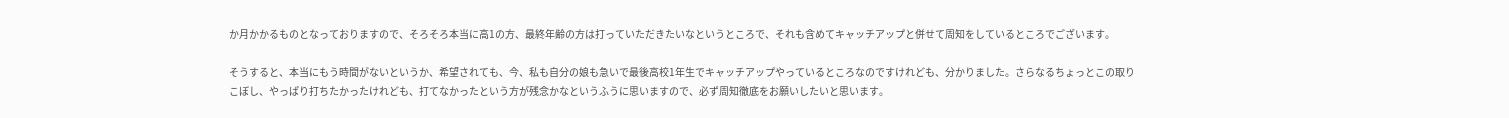か月かかるものとなっておりますので、そろそろ本当に高1の方、最終年齢の方は打っていただきたいなというところで、それも含めてキャッチアップと併せて周知をしているところでございます。

そうすると、本当にもう時間がないというか、希望されても、今、私も自分の娘も急いで最後高校1年生でキャッチアップやっているところなのですけれども、分かりました。さらなるちょっとこの取りこぼし、やっぱり打ちたかったけれども、打てなかったという方が残念かなというふうに思いますので、必ず周知徹底をお願いしたいと思います。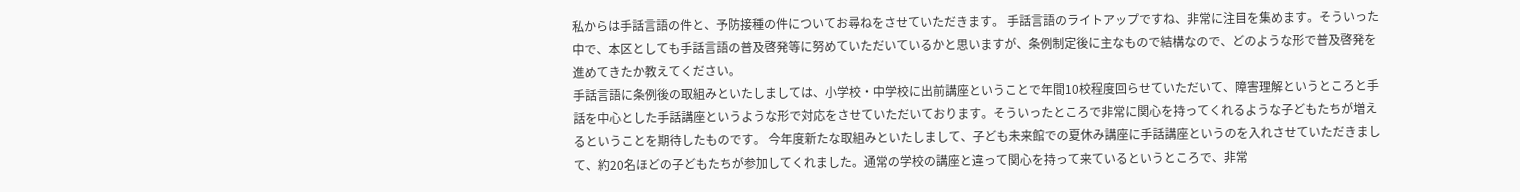私からは手話言語の件と、予防接種の件についてお尋ねをさせていただきます。 手話言語のライトアップですね、非常に注目を集めます。そういった中で、本区としても手話言語の普及啓発等に努めていただいているかと思いますが、条例制定後に主なもので結構なので、どのような形で普及啓発を進めてきたか教えてください。
手話言語に条例後の取組みといたしましては、小学校・中学校に出前講座ということで年間10校程度回らせていただいて、障害理解というところと手話を中心とした手話講座というような形で対応をさせていただいております。そういったところで非常に関心を持ってくれるような子どもたちが増えるということを期待したものです。 今年度新たな取組みといたしまして、子ども未来館での夏休み講座に手話講座というのを入れさせていただきまして、約20名ほどの子どもたちが参加してくれました。通常の学校の講座と違って関心を持って来ているというところで、非常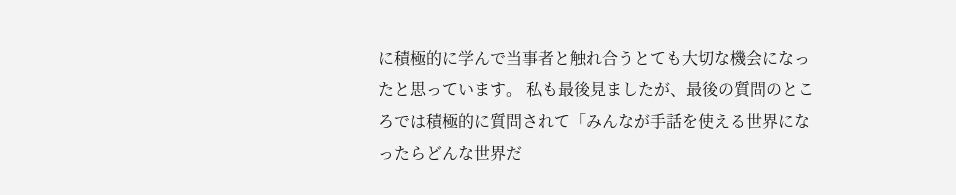に積極的に学んで当事者と触れ合うとても大切な機会になったと思っています。 私も最後見ましたが、最後の質問のところでは積極的に質問されて「みんなが手話を使える世界になったらどんな世界だ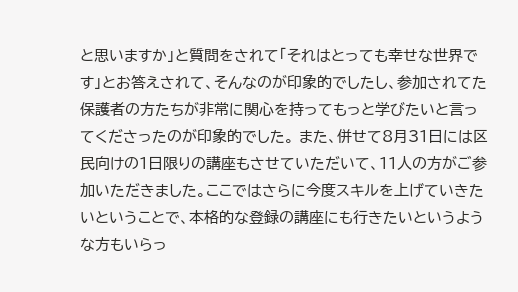と思いますか」と質問をされて「それはとっても幸せな世界です」とお答えされて、そんなのが印象的でしたし、参加されてた保護者の方たちが非常に関心を持ってもっと学びたいと言ってくださったのが印象的でした。 また、併せて8月31日には区民向けの1日限りの講座もさせていただいて、11人の方がご参加いただきました。ここではさらに今度スキルを上げていきたいということで、本格的な登録の講座にも行きたいというような方もいらっ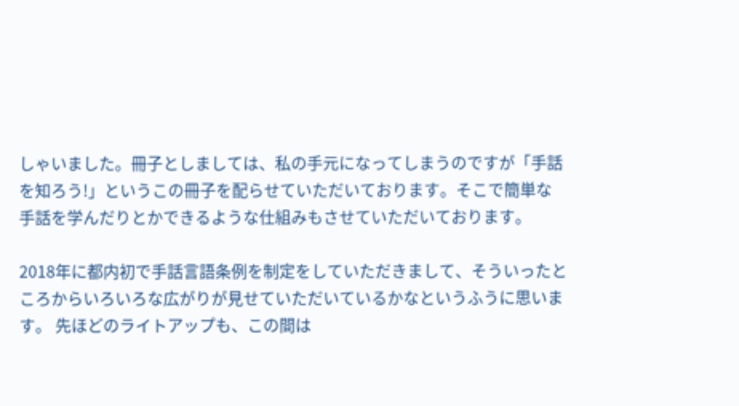しゃいました。冊子としましては、私の手元になってしまうのですが「手話を知ろう!」というこの冊子を配らせていただいております。そこで簡単な手話を学んだりとかできるような仕組みもさせていただいております。

2018年に都内初で手話言語条例を制定をしていただきまして、そういったところからいろいろな広がりが見せていただいているかなというふうに思います。 先ほどのライトアップも、この間は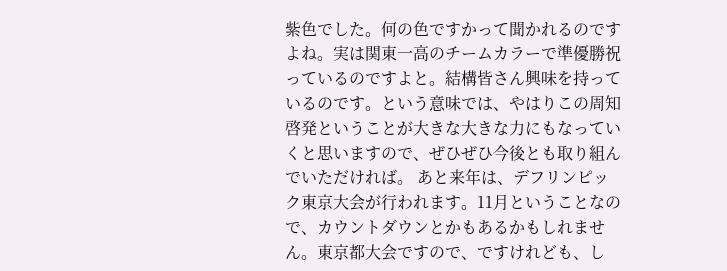紫色でした。何の色ですかって聞かれるのですよね。実は関東一高のチームカラーで準優勝祝っているのですよと。結構皆さん興味を持っているのです。という意味では、やはりこの周知啓発ということが大きな大きな力にもなっていくと思いますので、ぜひぜひ今後とも取り組んでいただければ。 あと来年は、デフリンピック東京大会が行われます。11月ということなので、カウントダウンとかもあるかもしれません。東京都大会ですので、ですけれども、し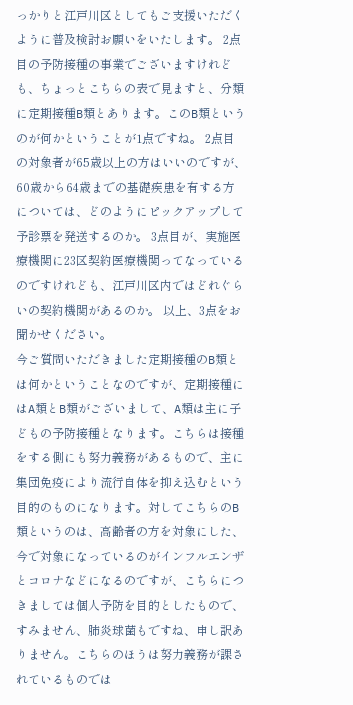っかりと江戸川区としてもご支援いただくように普及検討お願いをいたします。 2点目の予防接種の事業でございますけれども、ちょっとこちらの表で見ますと、分類に定期接種B類とあります。このB類というのが何かということが1点ですね。 2点目の対象者が65歳以上の方はいいのですが、60歳から64歳までの基礎疾患を有する方については、どのようにピックアップして予診票を発送するのか。 3点目が、実施医療機関に23区契約医療機関ってなっているのですけれども、江戸川区内ではどれぐらいの契約機関があるのか。 以上、3点をお聞かせください。
今ご質問いただきました定期接種のB類とは何かということなのですが、定期接種にはA類とB類がございまして、A類は主に子どもの予防接種となります。こちらは接種をする側にも努力義務があるもので、主に集団免疫により流行自体を抑え込むという目的のものになります。対してこちらのB類というのは、高齢者の方を対象にした、今で対象になっているのがインフルエンザとコロナなどになるのですが、こちらにつきましては個人予防を目的としたもので、すみません、肺炎球菌もですね、申し訳ありません。こちらのほうは努力義務が課されているものでは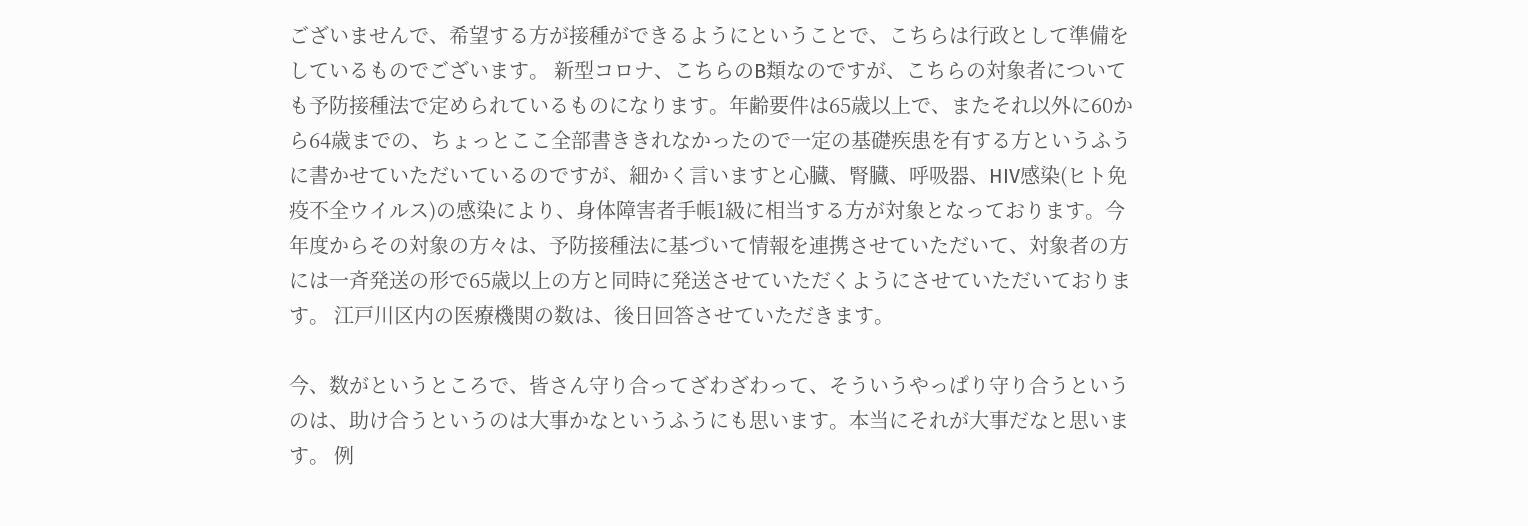ございませんで、希望する方が接種ができるようにということで、こちらは行政として準備をしているものでございます。 新型コロナ、こちらのB類なのですが、こちらの対象者についても予防接種法で定められているものになります。年齢要件は65歳以上で、またそれ以外に60から64歳までの、ちょっとここ全部書ききれなかったので一定の基礎疾患を有する方というふうに書かせていただいているのですが、細かく言いますと心臓、腎臓、呼吸器、HIV感染(ヒト免疫不全ウイルス)の感染により、身体障害者手帳1級に相当する方が対象となっております。今年度からその対象の方々は、予防接種法に基づいて情報を連携させていただいて、対象者の方には一斉発送の形で65歳以上の方と同時に発送させていただくようにさせていただいております。 江戸川区内の医療機関の数は、後日回答させていただきます。

今、数がというところで、皆さん守り合ってざわざわって、そういうやっぱり守り合うというのは、助け合うというのは大事かなというふうにも思います。本当にそれが大事だなと思います。 例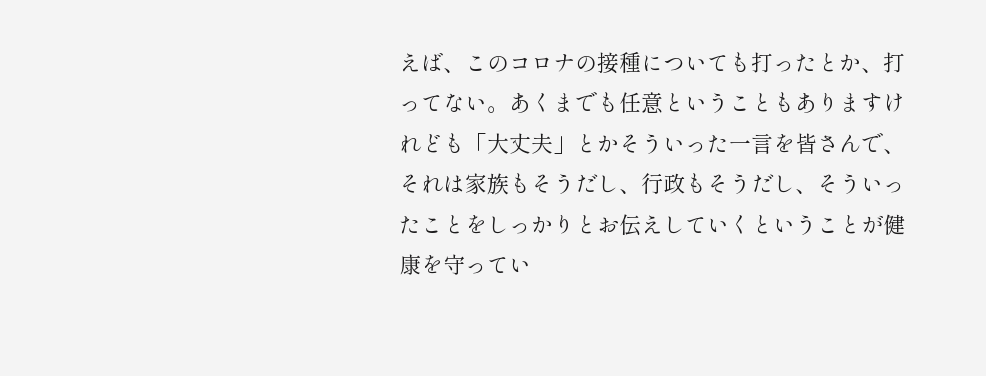えば、このコロナの接種についても打ったとか、打ってない。あくまでも任意ということもありますけれども「大丈夫」とかそういった一言を皆さんで、それは家族もそうだし、行政もそうだし、そういったことをしっかりとお伝えしていくということが健康を守ってい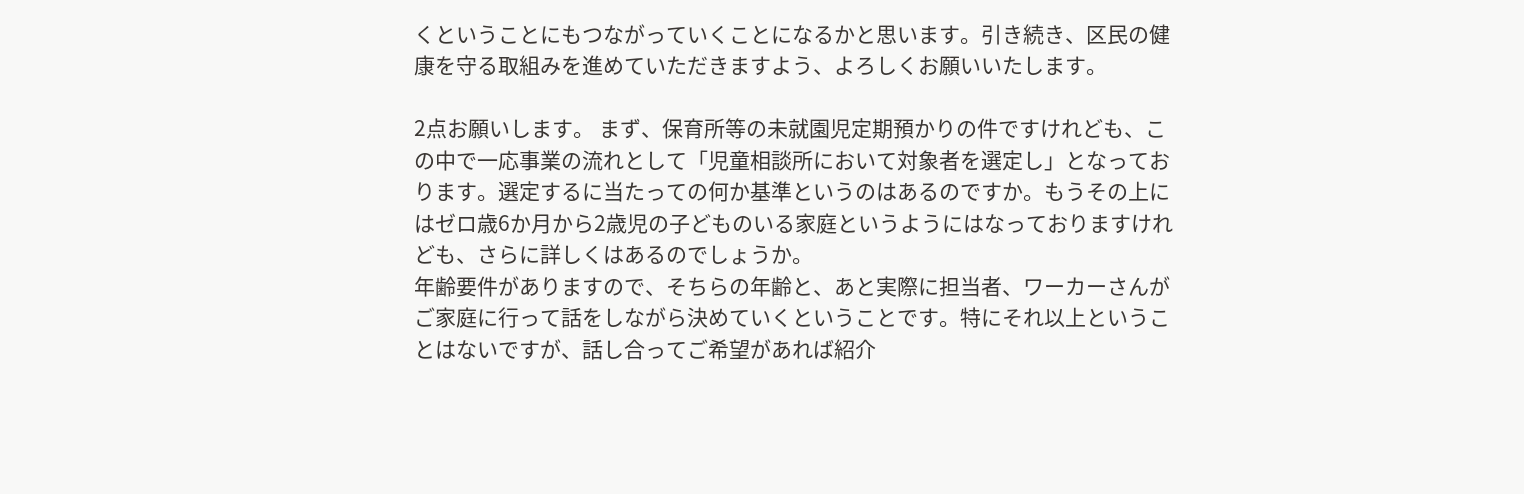くということにもつながっていくことになるかと思います。引き続き、区民の健康を守る取組みを進めていただきますよう、よろしくお願いいたします。

2点お願いします。 まず、保育所等の未就園児定期預かりの件ですけれども、この中で一応事業の流れとして「児童相談所において対象者を選定し」となっております。選定するに当たっての何か基準というのはあるのですか。もうその上にはゼロ歳6か月から2歳児の子どものいる家庭というようにはなっておりますけれども、さらに詳しくはあるのでしょうか。
年齢要件がありますので、そちらの年齢と、あと実際に担当者、ワーカーさんがご家庭に行って話をしながら決めていくということです。特にそれ以上ということはないですが、話し合ってご希望があれば紹介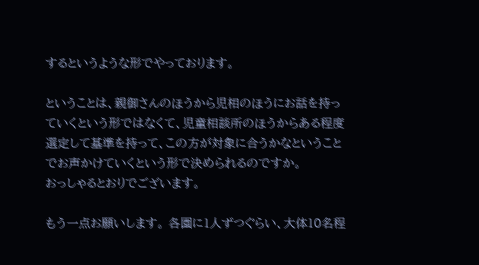するというような形でやっております。

ということは、親御さんのほうから児相のほうにお話を持っていくという形ではなくて、児童相談所のほうからある程度選定して基準を持って、この方が対象に合うかなということでお声かけていくという形で決められるのですか。
おっしゃるとおりでございます。

もう一点お願いします。 各園に1人ずつぐらい、大体10名程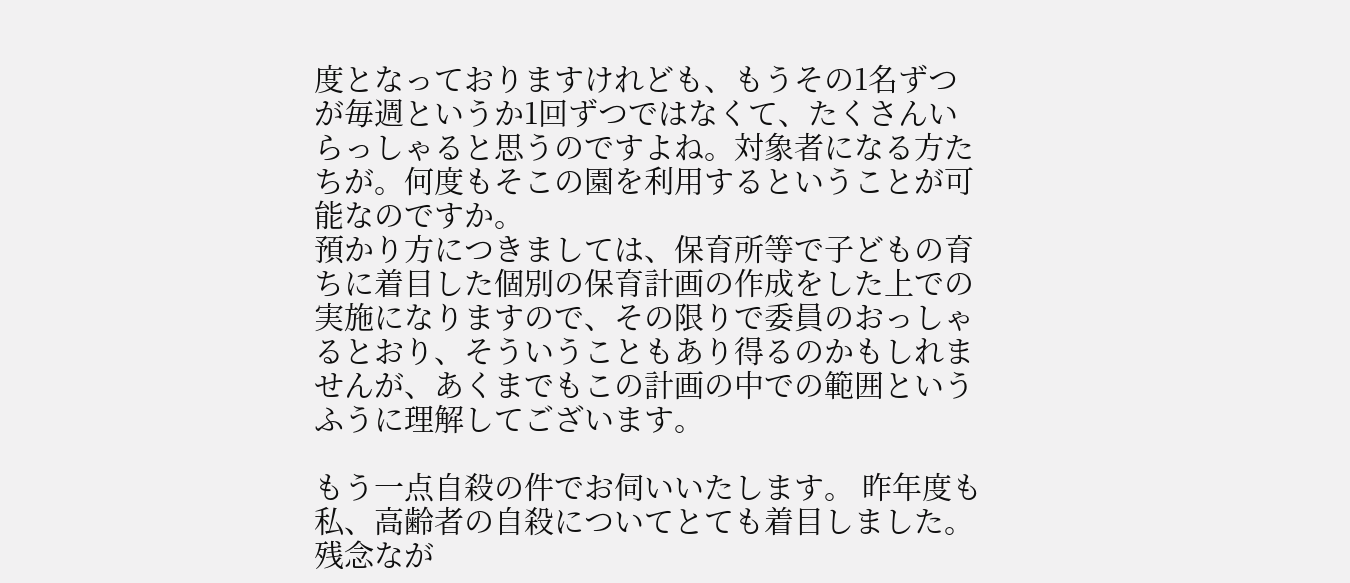度となっておりますけれども、もうその1名ずつが毎週というか1回ずつではなくて、たくさんいらっしゃると思うのですよね。対象者になる方たちが。何度もそこの園を利用するということが可能なのですか。
預かり方につきましては、保育所等で子どもの育ちに着目した個別の保育計画の作成をした上での実施になりますので、その限りで委員のおっしゃるとおり、そういうこともあり得るのかもしれませんが、あくまでもこの計画の中での範囲というふうに理解してございます。

もう一点自殺の件でお伺いいたします。 昨年度も私、高齢者の自殺についてとても着目しました。残念なが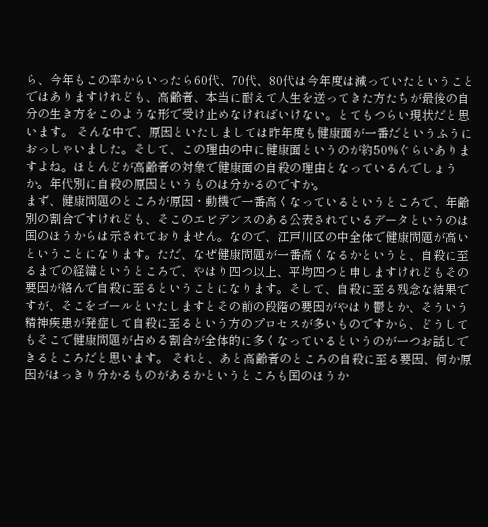ら、今年もこの率からいったら60代、70代、80代は今年度は減っていたということではありますけれども、高齢者、本当に耐えて人生を送ってきた方たちが最後の自分の生き方をこのような形で受け止めなければいけない。とてもつらい現状だと思います。 そんな中で、原因といたしましては昨年度も健康面が一番だというふうにおっしゃいました。そして、この理由の中に健康面というのが約50%ぐらいありますよね。ほとんどが高齢者の対象で健康面の自殺の理由となっているんでしょうか。年代別に自殺の原因というものは分かるのですか。
まず、健康問題のところが原因・動機で一番高くなっているというところで、年齢別の割合ですけれども、そこのエビデンスのある公表されているデータというのは国のほうからは示されておりません。なので、江戸川区の中全体で健康問題が高いということになります。ただ、なぜ健康問題が一番高くなるかというと、自殺に至るまでの経緯というところで、やはり四つ以上、平均四つと申しますけれどもその要因が絡んで自殺に至るということになります。そして、自殺に至る残念な結果ですが、そこをゴールといたしますとその前の段階の要因がやはり鬱とか、そういう精神疾患が発症して自殺に至るという方のプロセスが多いものですから、どうしてもそこで健康問題が占める割合が全体的に多くなっているというのが一つお話しできるところだと思います。 それと、あと高齢者のところの自殺に至る要因、何か原因がはっきり分かるものがあるかというところも国のほうか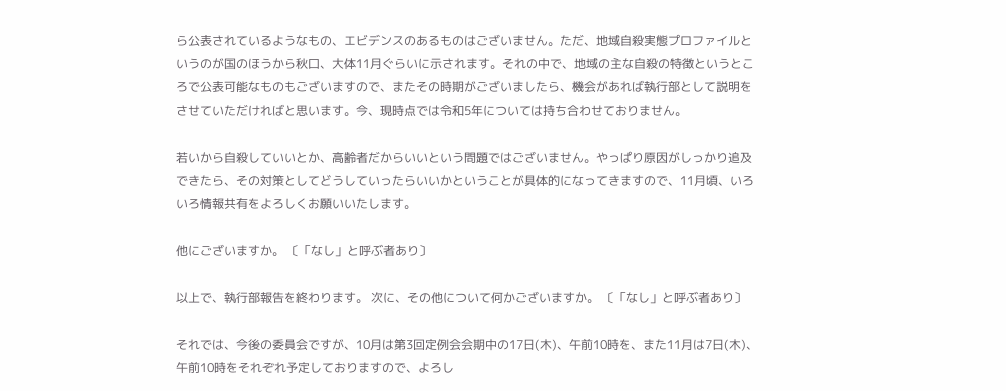ら公表されているようなもの、エビデンスのあるものはございません。ただ、地域自殺実態プロファイルというのが国のほうから秋口、大体11月ぐらいに示されます。それの中で、地域の主な自殺の特徴というところで公表可能なものもございますので、またその時期がございましたら、機会があれば執行部として説明をさせていただければと思います。今、現時点では令和5年については持ち合わせておりません。

若いから自殺していいとか、高齢者だからいいという問題ではございません。やっぱり原因がしっかり追及できたら、その対策としてどうしていったらいいかということが具体的になってきますので、11月頃、いろいろ情報共有をよろしくお願いいたします。

他にございますか。 〔「なし」と呼ぶ者あり〕

以上で、執行部報告を終わります。 次に、その他について何かございますか。 〔「なし」と呼ぶ者あり〕

それでは、今後の委員会ですが、10月は第3回定例会会期中の17日(木)、午前10時を、また11月は7日(木)、午前10時をそれぞれ予定しておりますので、よろし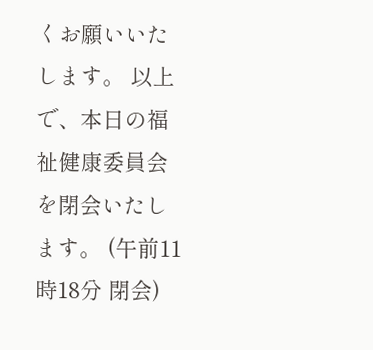くお願いいたします。 以上で、本日の福祉健康委員会を閉会いたします。 (午前11時18分 閉会)